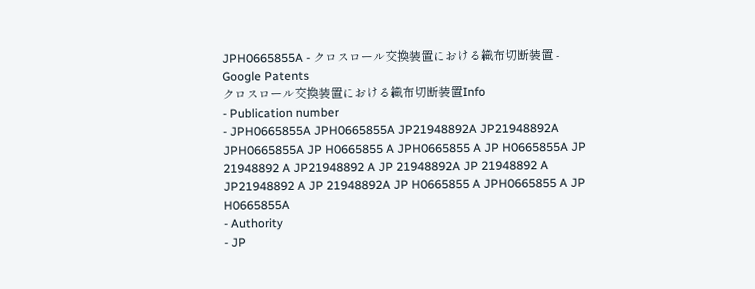JPH0665855A - クロスロール交換装置における織布切断装置 - Google Patents
クロスロール交換装置における織布切断装置Info
- Publication number
- JPH0665855A JPH0665855A JP21948892A JP21948892A JPH0665855A JP H0665855 A JPH0665855 A JP H0665855A JP 21948892 A JP21948892 A JP 21948892A JP 21948892 A JP21948892 A JP 21948892A JP H0665855 A JPH0665855 A JP H0665855A
- Authority
- JP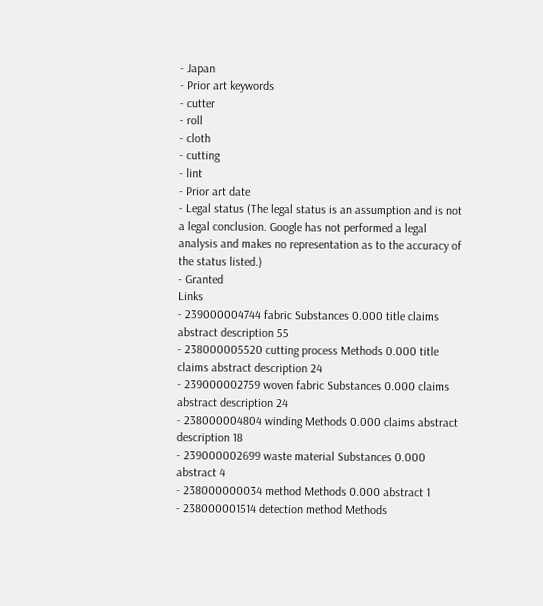- Japan
- Prior art keywords
- cutter
- roll
- cloth
- cutting
- lint
- Prior art date
- Legal status (The legal status is an assumption and is not a legal conclusion. Google has not performed a legal analysis and makes no representation as to the accuracy of the status listed.)
- Granted
Links
- 239000004744 fabric Substances 0.000 title claims abstract description 55
- 238000005520 cutting process Methods 0.000 title claims abstract description 24
- 239000002759 woven fabric Substances 0.000 claims abstract description 24
- 238000004804 winding Methods 0.000 claims abstract description 18
- 239000002699 waste material Substances 0.000 abstract 4
- 238000000034 method Methods 0.000 abstract 1
- 238000001514 detection method Methods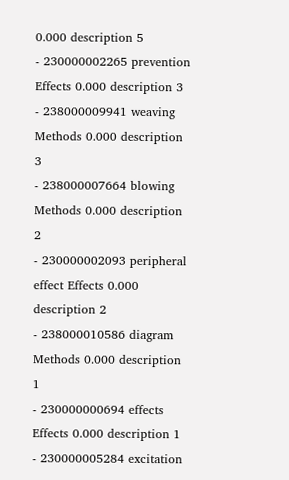0.000 description 5
- 230000002265 prevention Effects 0.000 description 3
- 238000009941 weaving Methods 0.000 description 3
- 238000007664 blowing Methods 0.000 description 2
- 230000002093 peripheral effect Effects 0.000 description 2
- 238000010586 diagram Methods 0.000 description 1
- 230000000694 effects Effects 0.000 description 1
- 230000005284 excitation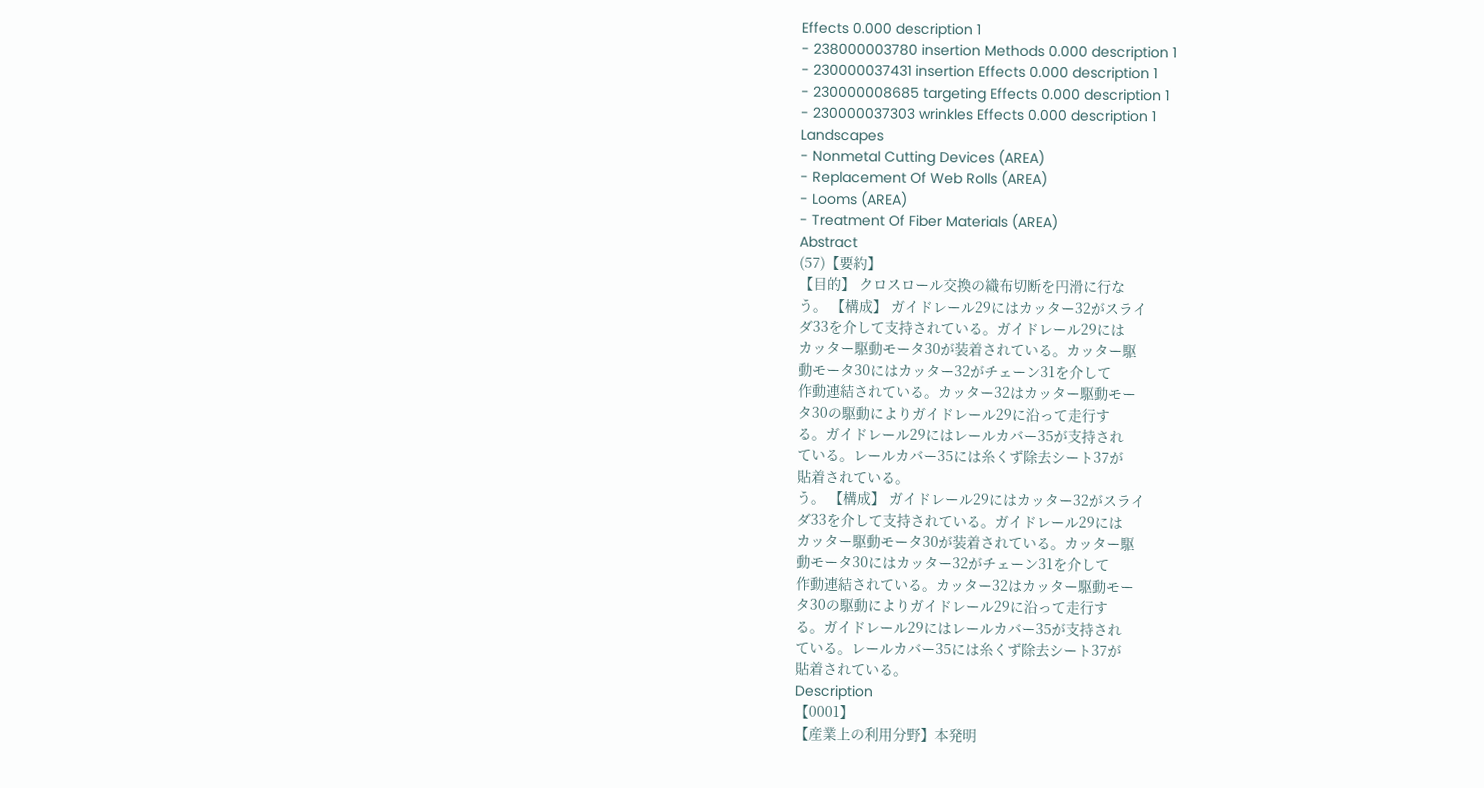Effects 0.000 description 1
- 238000003780 insertion Methods 0.000 description 1
- 230000037431 insertion Effects 0.000 description 1
- 230000008685 targeting Effects 0.000 description 1
- 230000037303 wrinkles Effects 0.000 description 1
Landscapes
- Nonmetal Cutting Devices (AREA)
- Replacement Of Web Rolls (AREA)
- Looms (AREA)
- Treatment Of Fiber Materials (AREA)
Abstract
(57)【要約】
【目的】 クロスロール交換の織布切断を円滑に行な
う。 【構成】 ガイドレール29にはカッター32がスライ
ダ33を介して支持されている。ガイドレール29には
カッター駆動モータ30が装着されている。カッター駆
動モータ30にはカッター32がチェーン31を介して
作動連結されている。カッター32はカッター駆動モー
タ30の駆動によりガイドレール29に沿って走行す
る。ガイドレール29にはレールカバー35が支持され
ている。レールカバー35には糸くず除去シート37が
貼着されている。
う。 【構成】 ガイドレール29にはカッター32がスライ
ダ33を介して支持されている。ガイドレール29には
カッター駆動モータ30が装着されている。カッター駆
動モータ30にはカッター32がチェーン31を介して
作動連結されている。カッター32はカッター駆動モー
タ30の駆動によりガイドレール29に沿って走行す
る。ガイドレール29にはレールカバー35が支持され
ている。レールカバー35には糸くず除去シート37が
貼着されている。
Description
【0001】
【産業上の利用分野】本発明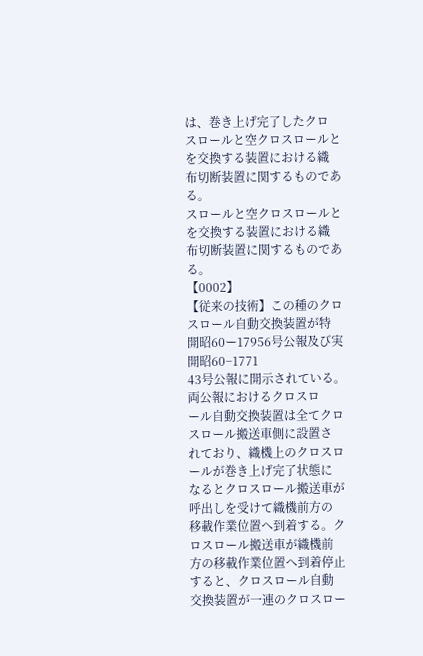は、巻き上げ完了したクロ
スロールと空クロスロールとを交換する装置における織
布切断装置に関するものである。
スロールと空クロスロールとを交換する装置における織
布切断装置に関するものである。
【0002】
【従来の技術】この種のクロスロール自動交換装置が特
開昭60ー17956号公報及び実開昭60−1771
43号公報に開示されている。両公報におけるクロスロ
ール自動交換装置は全てクロスロール搬送車側に設置さ
れており、織機上のクロスロールが巻き上げ完了状態に
なるとクロスロール搬送車が呼出しを受けて織機前方の
移載作業位置へ到着する。クロスロール搬送車が織機前
方の移載作業位置へ到着停止すると、クロスロール自動
交換装置が一連のクロスロー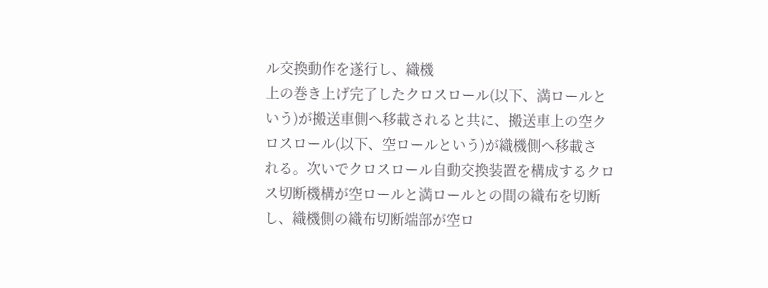ル交換動作を遂行し、織機
上の巻き上げ完了したクロスロール(以下、満ロールと
いう)が搬送車側へ移載されると共に、搬送車上の空ク
ロスロール(以下、空ロールという)が織機側へ移載さ
れる。次いでクロスロール自動交換装置を構成するクロ
ス切断機構が空ロールと満ロールとの間の織布を切断
し、織機側の織布切断端部が空ロ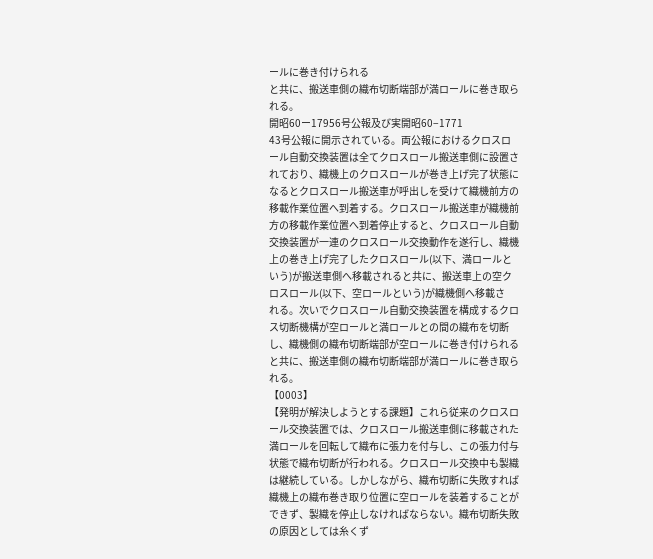ールに巻き付けられる
と共に、搬送車側の織布切断端部が満ロールに巻き取ら
れる。
開昭60ー17956号公報及び実開昭60−1771
43号公報に開示されている。両公報におけるクロスロ
ール自動交換装置は全てクロスロール搬送車側に設置さ
れており、織機上のクロスロールが巻き上げ完了状態に
なるとクロスロール搬送車が呼出しを受けて織機前方の
移載作業位置へ到着する。クロスロール搬送車が織機前
方の移載作業位置へ到着停止すると、クロスロール自動
交換装置が一連のクロスロール交換動作を遂行し、織機
上の巻き上げ完了したクロスロール(以下、満ロールと
いう)が搬送車側へ移載されると共に、搬送車上の空ク
ロスロール(以下、空ロールという)が織機側へ移載さ
れる。次いでクロスロール自動交換装置を構成するクロ
ス切断機構が空ロールと満ロールとの間の織布を切断
し、織機側の織布切断端部が空ロールに巻き付けられる
と共に、搬送車側の織布切断端部が満ロールに巻き取ら
れる。
【0003】
【発明が解決しようとする課題】これら従来のクロスロ
ール交換装置では、クロスロール搬送車側に移載された
満ロールを回転して織布に張力を付与し、この張力付与
状態で織布切断が行われる。クロスロール交換中も製織
は継続している。しかしながら、織布切断に失敗すれば
織機上の織布巻き取り位置に空ロールを装着することが
できず、製織を停止しなければならない。織布切断失敗
の原因としては糸くず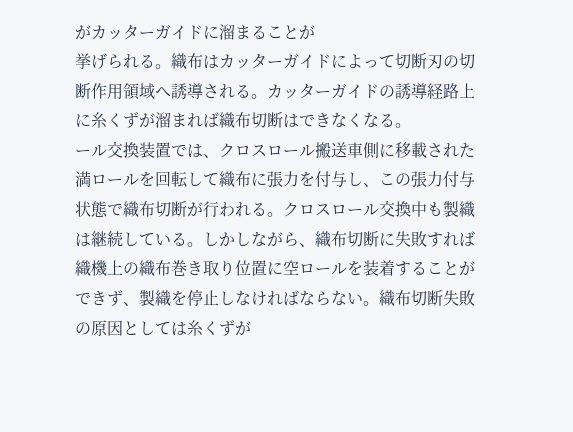がカッターガイドに溜まることが
挙げられる。織布はカッターガイドによって切断刃の切
断作用領域へ誘導される。カッターガイドの誘導経路上
に糸くずが溜まれば織布切断はできなくなる。
ール交換装置では、クロスロール搬送車側に移載された
満ロールを回転して織布に張力を付与し、この張力付与
状態で織布切断が行われる。クロスロール交換中も製織
は継続している。しかしながら、織布切断に失敗すれば
織機上の織布巻き取り位置に空ロールを装着することが
できず、製織を停止しなければならない。織布切断失敗
の原因としては糸くずが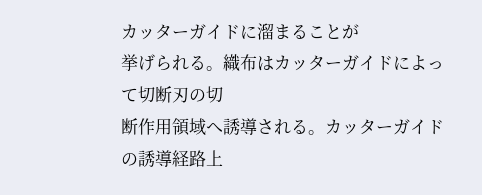カッターガイドに溜まることが
挙げられる。織布はカッターガイドによって切断刃の切
断作用領域へ誘導される。カッターガイドの誘導経路上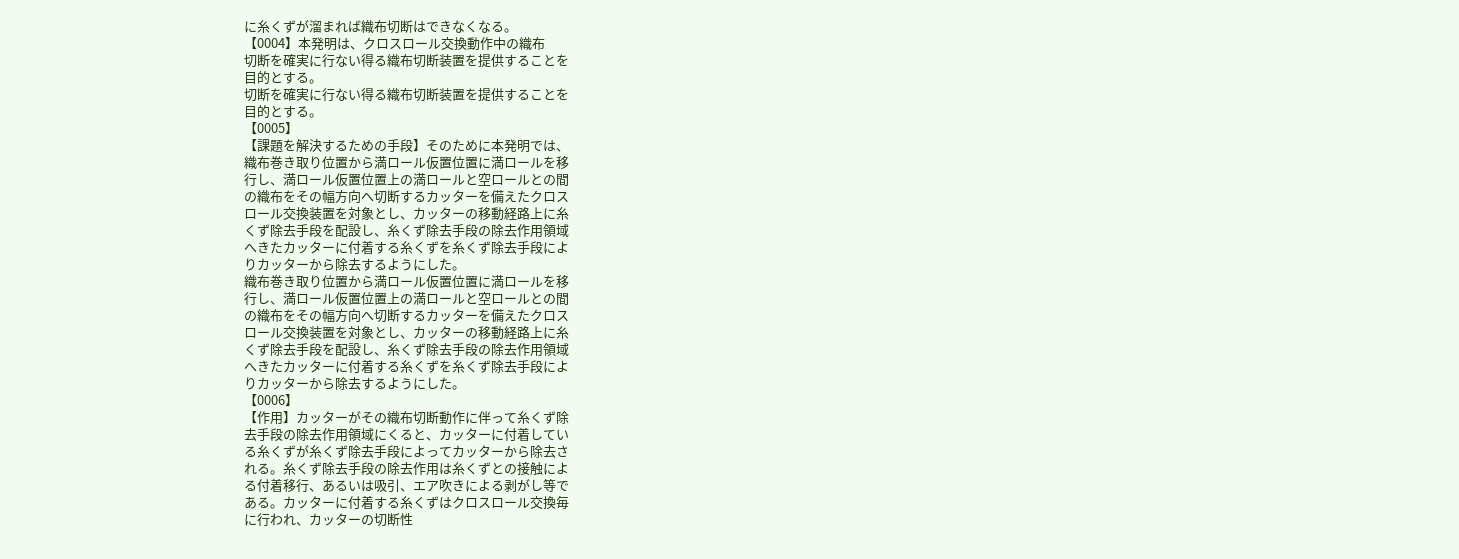に糸くずが溜まれば織布切断はできなくなる。
【0004】本発明は、クロスロール交換動作中の織布
切断を確実に行ない得る織布切断装置を提供することを
目的とする。
切断を確実に行ない得る織布切断装置を提供することを
目的とする。
【0005】
【課題を解決するための手段】そのために本発明では、
織布巻き取り位置から満ロール仮置位置に満ロールを移
行し、満ロール仮置位置上の満ロールと空ロールとの間
の織布をその幅方向へ切断するカッターを備えたクロス
ロール交換装置を対象とし、カッターの移動経路上に糸
くず除去手段を配設し、糸くず除去手段の除去作用領域
へきたカッターに付着する糸くずを糸くず除去手段によ
りカッターから除去するようにした。
織布巻き取り位置から満ロール仮置位置に満ロールを移
行し、満ロール仮置位置上の満ロールと空ロールとの間
の織布をその幅方向へ切断するカッターを備えたクロス
ロール交換装置を対象とし、カッターの移動経路上に糸
くず除去手段を配設し、糸くず除去手段の除去作用領域
へきたカッターに付着する糸くずを糸くず除去手段によ
りカッターから除去するようにした。
【0006】
【作用】カッターがその織布切断動作に伴って糸くず除
去手段の除去作用領域にくると、カッターに付着してい
る糸くずが糸くず除去手段によってカッターから除去さ
れる。糸くず除去手段の除去作用は糸くずとの接触によ
る付着移行、あるいは吸引、エア吹きによる剥がし等で
ある。カッターに付着する糸くずはクロスロール交換毎
に行われ、カッターの切断性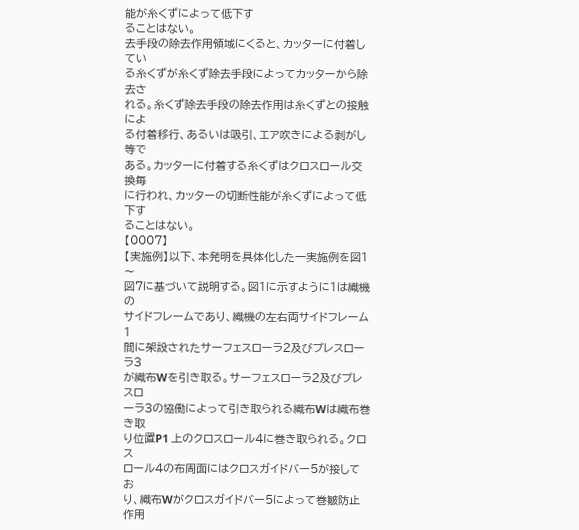能が糸くずによって低下す
ることはない。
去手段の除去作用領域にくると、カッターに付着してい
る糸くずが糸くず除去手段によってカッターから除去さ
れる。糸くず除去手段の除去作用は糸くずとの接触によ
る付着移行、あるいは吸引、エア吹きによる剥がし等で
ある。カッターに付着する糸くずはクロスロール交換毎
に行われ、カッターの切断性能が糸くずによって低下す
ることはない。
【0007】
【実施例】以下、本発明を具体化した一実施例を図1〜
図7に基づいて説明する。図1に示すように1は織機の
サイドフレームであり、織機の左右両サイドフレーム1
間に架設されたサーフェスローラ2及びプレスローラ3
が織布Wを引き取る。サーフェスローラ2及びプレスロ
ーラ3の協働によって引き取られる織布Wは織布巻き取
り位置P1 上のクロスロール4に巻き取られる。クロス
ロール4の布周面にはクロスガイドバー5が接してお
り、織布Wがクロスガイドバー5によって巻皺防止作用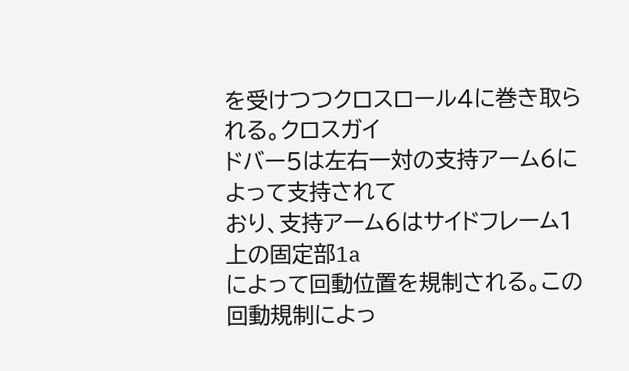を受けつつクロスロール4に巻き取られる。クロスガイ
ドバー5は左右一対の支持アーム6によって支持されて
おり、支持アーム6はサイドフレーム1上の固定部1a
によって回動位置を規制される。この回動規制によっ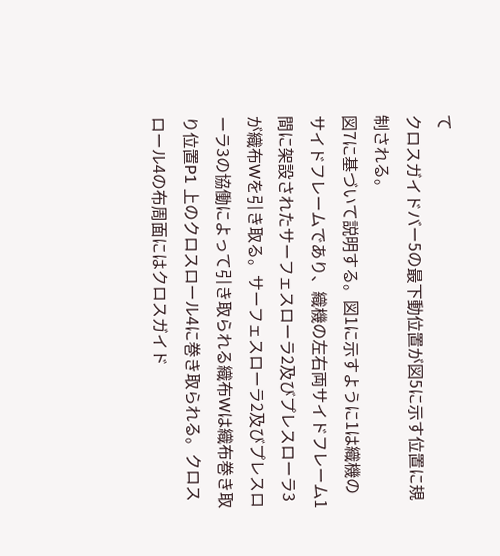て
クロスガイドバー5の最下動位置が図5に示す位置に規
制される。
図7に基づいて説明する。図1に示すように1は織機の
サイドフレームであり、織機の左右両サイドフレーム1
間に架設されたサーフェスローラ2及びプレスローラ3
が織布Wを引き取る。サーフェスローラ2及びプレスロ
ーラ3の協働によって引き取られる織布Wは織布巻き取
り位置P1 上のクロスロール4に巻き取られる。クロス
ロール4の布周面にはクロスガイド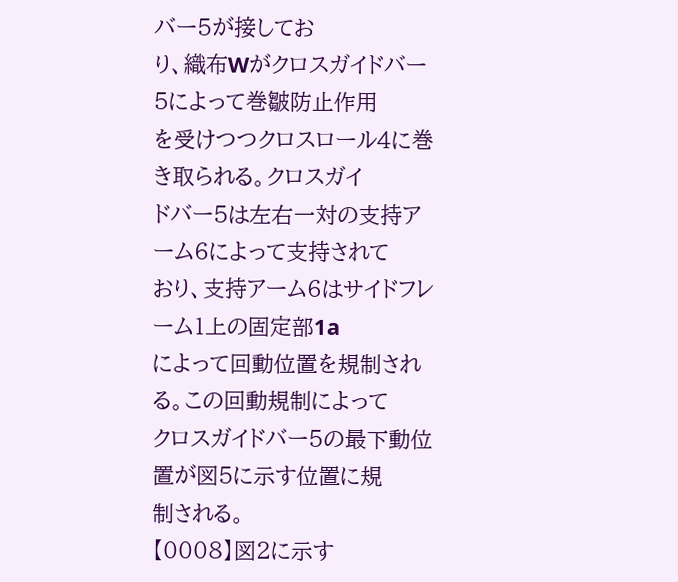バー5が接してお
り、織布Wがクロスガイドバー5によって巻皺防止作用
を受けつつクロスロール4に巻き取られる。クロスガイ
ドバー5は左右一対の支持アーム6によって支持されて
おり、支持アーム6はサイドフレーム1上の固定部1a
によって回動位置を規制される。この回動規制によって
クロスガイドバー5の最下動位置が図5に示す位置に規
制される。
【0008】図2に示す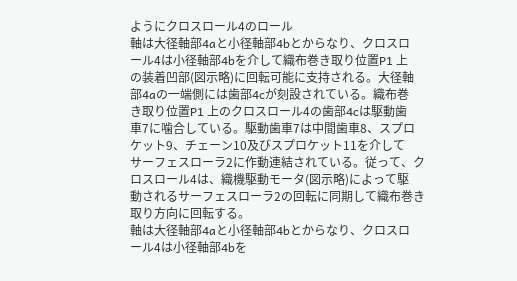ようにクロスロール4のロール
軸は大径軸部4aと小径軸部4bとからなり、クロスロ
ール4は小径軸部4bを介して織布巻き取り位置P1 上
の装着凹部(図示略)に回転可能に支持される。大径軸
部4aの一端側には歯部4cが刻設されている。織布巻
き取り位置P1 上のクロスロール4の歯部4cは駆動歯
車7に噛合している。駆動歯車7は中間歯車8、スプロ
ケット9、チェーン10及びスプロケット11を介して
サーフェスローラ2に作動連結されている。従って、ク
ロスロール4は、織機駆動モータ(図示略)によって駆
動されるサーフェスローラ2の回転に同期して織布巻き
取り方向に回転する。
軸は大径軸部4aと小径軸部4bとからなり、クロスロ
ール4は小径軸部4bを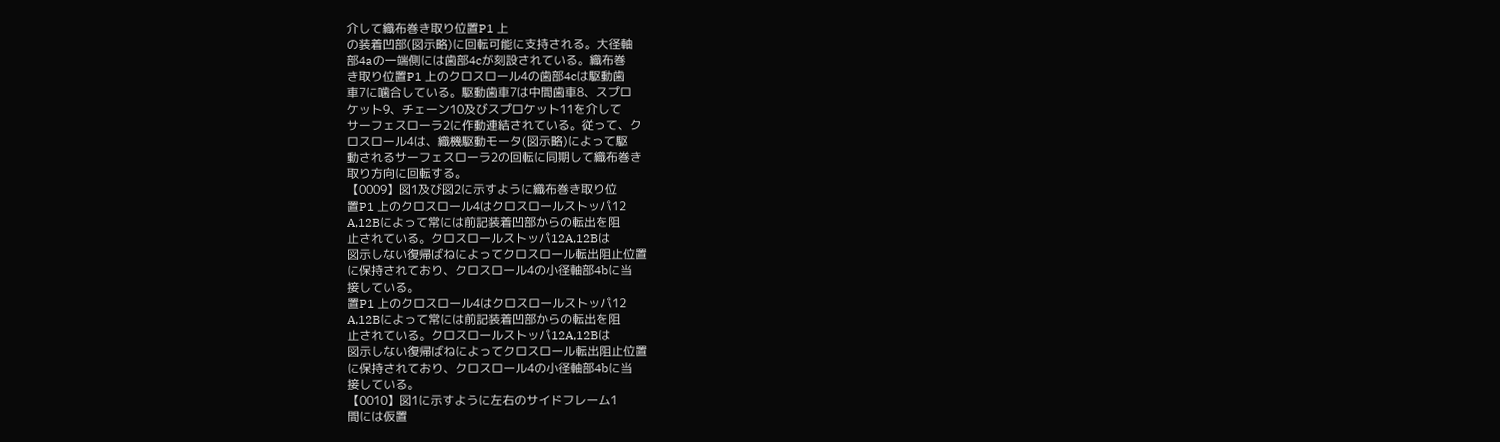介して織布巻き取り位置P1 上
の装着凹部(図示略)に回転可能に支持される。大径軸
部4aの一端側には歯部4cが刻設されている。織布巻
き取り位置P1 上のクロスロール4の歯部4cは駆動歯
車7に噛合している。駆動歯車7は中間歯車8、スプロ
ケット9、チェーン10及びスプロケット11を介して
サーフェスローラ2に作動連結されている。従って、ク
ロスロール4は、織機駆動モータ(図示略)によって駆
動されるサーフェスローラ2の回転に同期して織布巻き
取り方向に回転する。
【0009】図1及び図2に示すように織布巻き取り位
置P1 上のクロスロール4はクロスロールストッパ12
A,12Bによって常には前記装着凹部からの転出を阻
止されている。クロスロールストッパ12A,12Bは
図示しない復帰ばねによってクロスロール転出阻止位置
に保持されており、クロスロール4の小径軸部4bに当
接している。
置P1 上のクロスロール4はクロスロールストッパ12
A,12Bによって常には前記装着凹部からの転出を阻
止されている。クロスロールストッパ12A,12Bは
図示しない復帰ばねによってクロスロール転出阻止位置
に保持されており、クロスロール4の小径軸部4bに当
接している。
【0010】図1に示すように左右のサイドフレーム1
間には仮置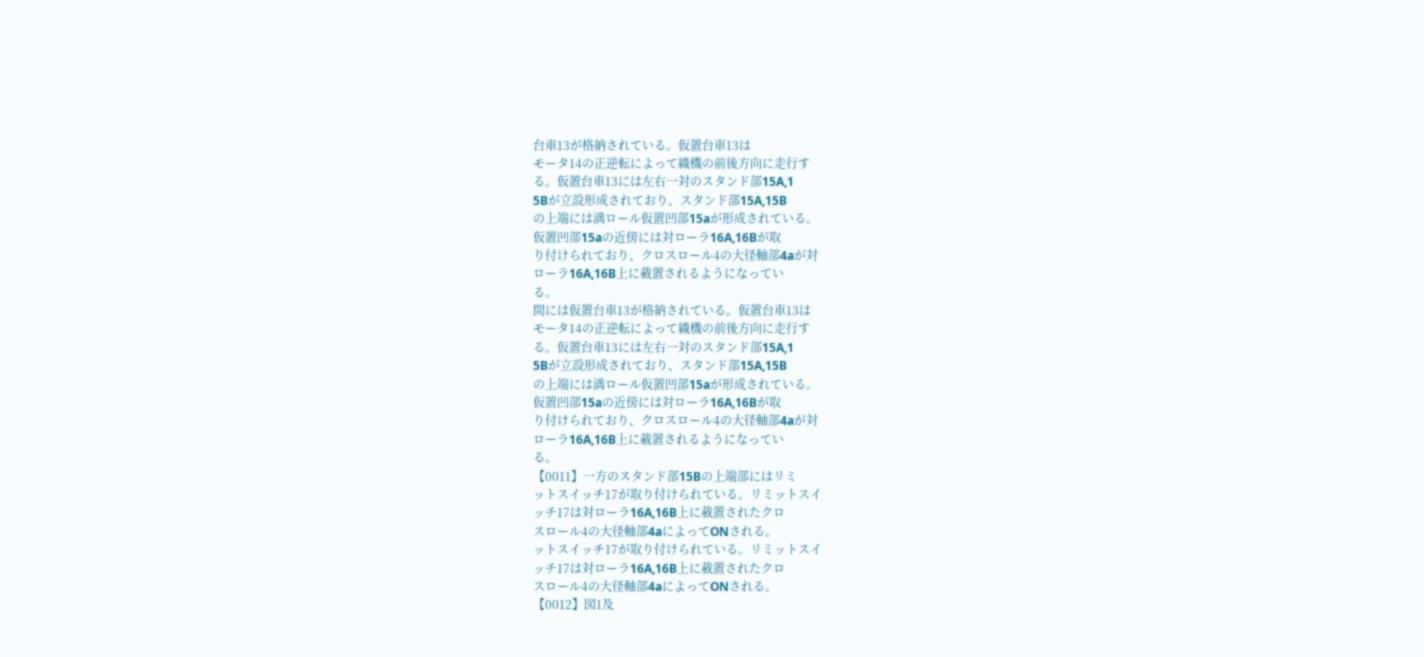台車13が格納されている。仮置台車13は
モータ14の正逆転によって織機の前後方向に走行す
る。仮置台車13には左右一対のスタンド部15A,1
5Bが立設形成されており、スタンド部15A,15B
の上端には満ロール仮置凹部15aが形成されている。
仮置凹部15aの近傍には対ローラ16A,16Bが取
り付けられており、クロスロール4の大径軸部4aが対
ローラ16A,16B上に載置されるようになってい
る。
間には仮置台車13が格納されている。仮置台車13は
モータ14の正逆転によって織機の前後方向に走行す
る。仮置台車13には左右一対のスタンド部15A,1
5Bが立設形成されており、スタンド部15A,15B
の上端には満ロール仮置凹部15aが形成されている。
仮置凹部15aの近傍には対ローラ16A,16Bが取
り付けられており、クロスロール4の大径軸部4aが対
ローラ16A,16B上に載置されるようになってい
る。
【0011】一方のスタンド部15Bの上端部にはリミ
ットスイッチ17が取り付けられている。リミットスイ
ッチ17は対ローラ16A,16B上に載置されたクロ
スロール4の大径軸部4aによってONされる。
ットスイッチ17が取り付けられている。リミットスイ
ッチ17は対ローラ16A,16B上に載置されたクロ
スロール4の大径軸部4aによってONされる。
【0012】図1及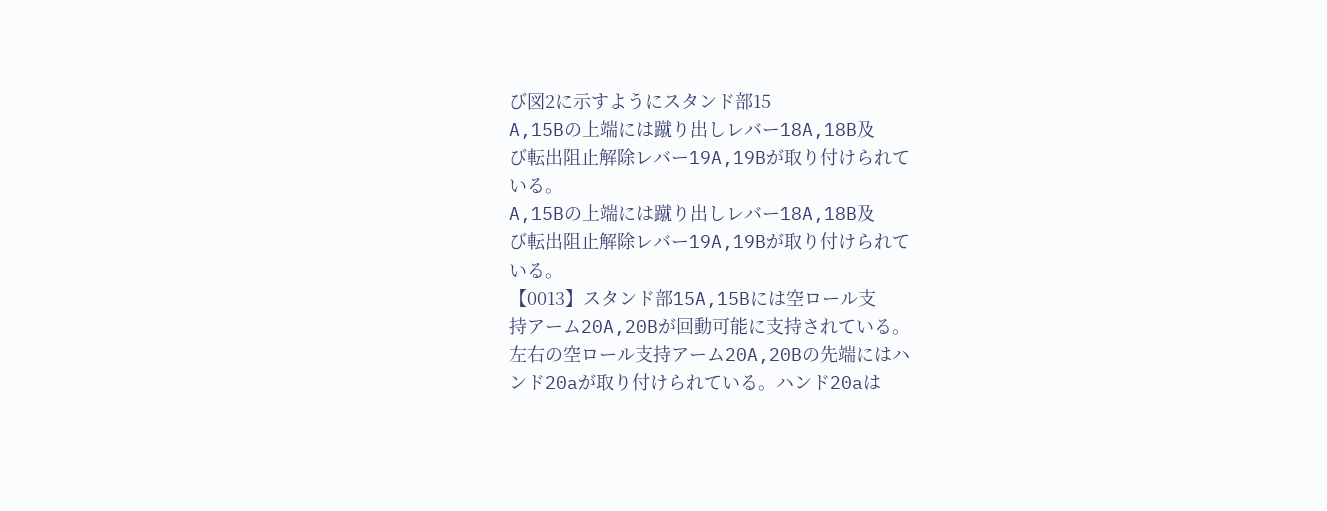び図2に示すようにスタンド部15
A,15Bの上端には蹴り出しレバー18A,18B及
び転出阻止解除レバー19A,19Bが取り付けられて
いる。
A,15Bの上端には蹴り出しレバー18A,18B及
び転出阻止解除レバー19A,19Bが取り付けられて
いる。
【0013】スタンド部15A,15Bには空ロール支
持アーム20A,20Bが回動可能に支持されている。
左右の空ロール支持アーム20A,20Bの先端にはハ
ンド20aが取り付けられている。ハンド20aは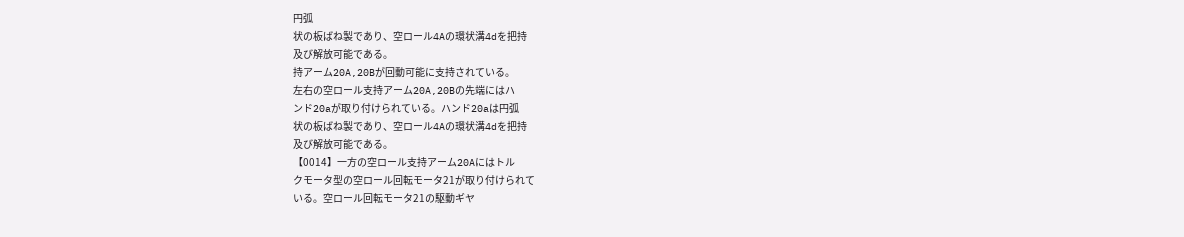円弧
状の板ばね製であり、空ロール4Aの環状溝4dを把持
及び解放可能である。
持アーム20A,20Bが回動可能に支持されている。
左右の空ロール支持アーム20A,20Bの先端にはハ
ンド20aが取り付けられている。ハンド20aは円弧
状の板ばね製であり、空ロール4Aの環状溝4dを把持
及び解放可能である。
【0014】一方の空ロール支持アーム20Aにはトル
クモータ型の空ロール回転モータ21が取り付けられて
いる。空ロール回転モータ21の駆動ギヤ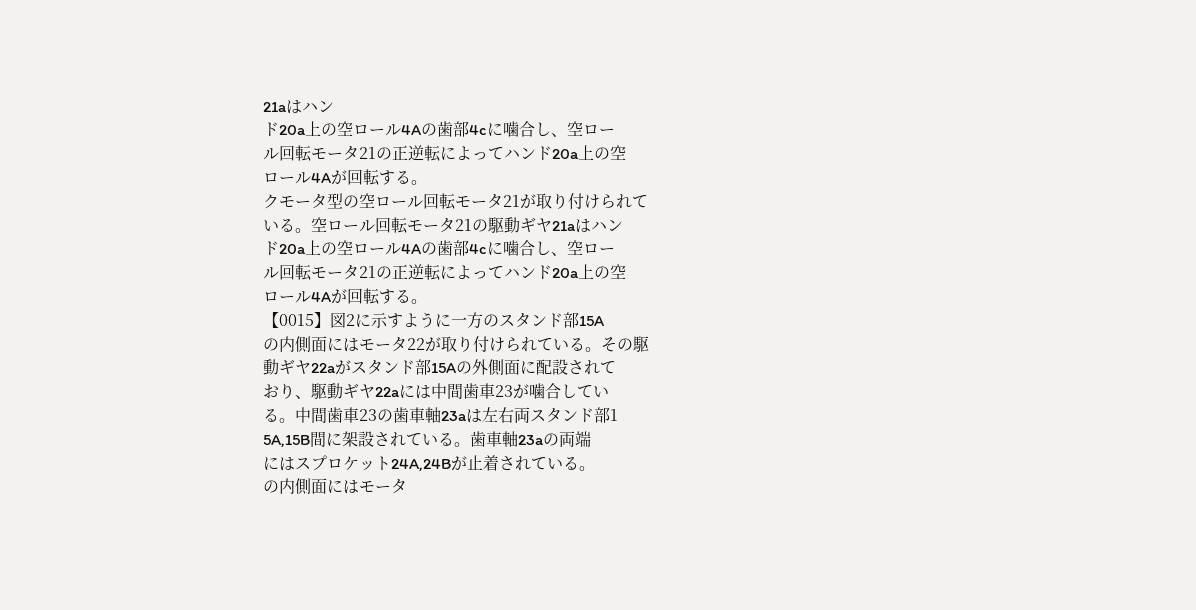21aはハン
ド20a上の空ロール4Aの歯部4cに噛合し、空ロー
ル回転モータ21の正逆転によってハンド20a上の空
ロール4Aが回転する。
クモータ型の空ロール回転モータ21が取り付けられて
いる。空ロール回転モータ21の駆動ギヤ21aはハン
ド20a上の空ロール4Aの歯部4cに噛合し、空ロー
ル回転モータ21の正逆転によってハンド20a上の空
ロール4Aが回転する。
【0015】図2に示すように一方のスタンド部15A
の内側面にはモータ22が取り付けられている。その駆
動ギヤ22aがスタンド部15Aの外側面に配設されて
おり、駆動ギヤ22aには中間歯車23が噛合してい
る。中間歯車23の歯車軸23aは左右両スタンド部1
5A,15B間に架設されている。歯車軸23aの両端
にはスプロケット24A,24Bが止着されている。
の内側面にはモータ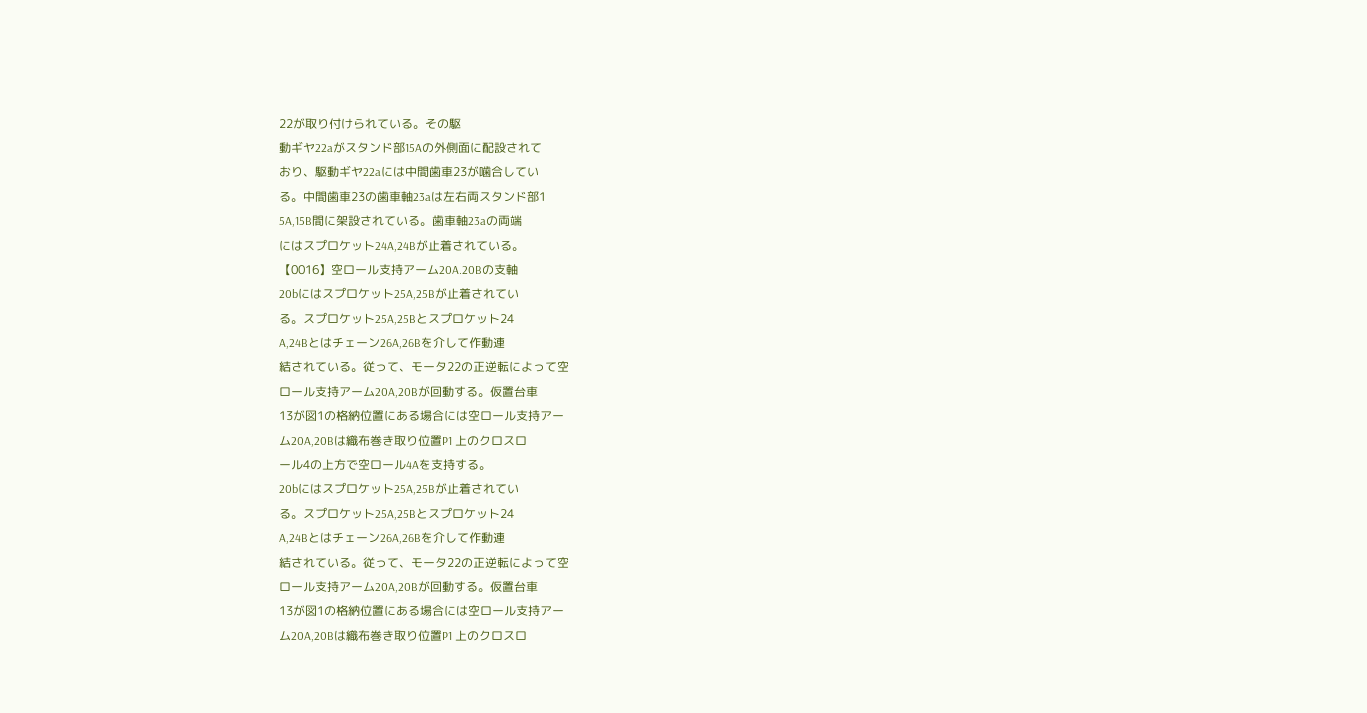22が取り付けられている。その駆
動ギヤ22aがスタンド部15Aの外側面に配設されて
おり、駆動ギヤ22aには中間歯車23が噛合してい
る。中間歯車23の歯車軸23aは左右両スタンド部1
5A,15B間に架設されている。歯車軸23aの両端
にはスプロケット24A,24Bが止着されている。
【0016】空ロール支持アーム20A.20Bの支軸
20bにはスプロケット25A,25Bが止着されてい
る。スプロケット25A,25Bとスプロケット24
A,24Bとはチェーン26A,26Bを介して作動連
結されている。従って、モータ22の正逆転によって空
ロール支持アーム20A,20Bが回動する。仮置台車
13が図1の格納位置にある場合には空ロール支持アー
ム20A,20Bは織布巻き取り位置P1 上のクロスロ
ール4の上方で空ロール4Aを支持する。
20bにはスプロケット25A,25Bが止着されてい
る。スプロケット25A,25Bとスプロケット24
A,24Bとはチェーン26A,26Bを介して作動連
結されている。従って、モータ22の正逆転によって空
ロール支持アーム20A,20Bが回動する。仮置台車
13が図1の格納位置にある場合には空ロール支持アー
ム20A,20Bは織布巻き取り位置P1 上のクロスロ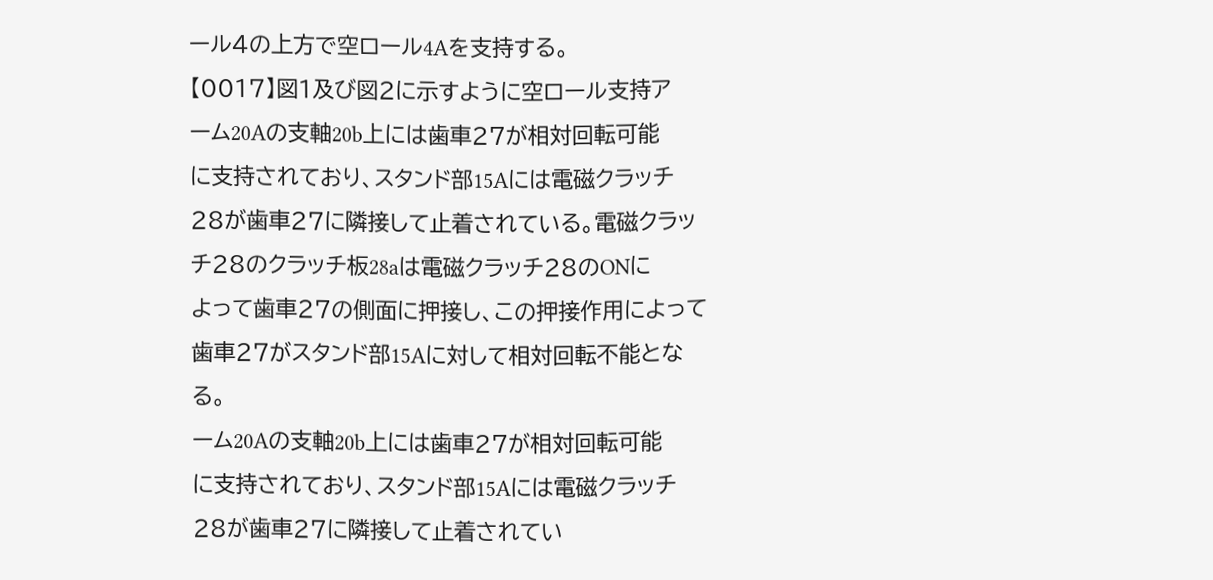ール4の上方で空ロール4Aを支持する。
【0017】図1及び図2に示すように空ロール支持ア
ーム20Aの支軸20b上には歯車27が相対回転可能
に支持されており、スタンド部15Aには電磁クラッチ
28が歯車27に隣接して止着されている。電磁クラッ
チ28のクラッチ板28aは電磁クラッチ28のONに
よって歯車27の側面に押接し、この押接作用によって
歯車27がスタンド部15Aに対して相対回転不能とな
る。
ーム20Aの支軸20b上には歯車27が相対回転可能
に支持されており、スタンド部15Aには電磁クラッチ
28が歯車27に隣接して止着されてい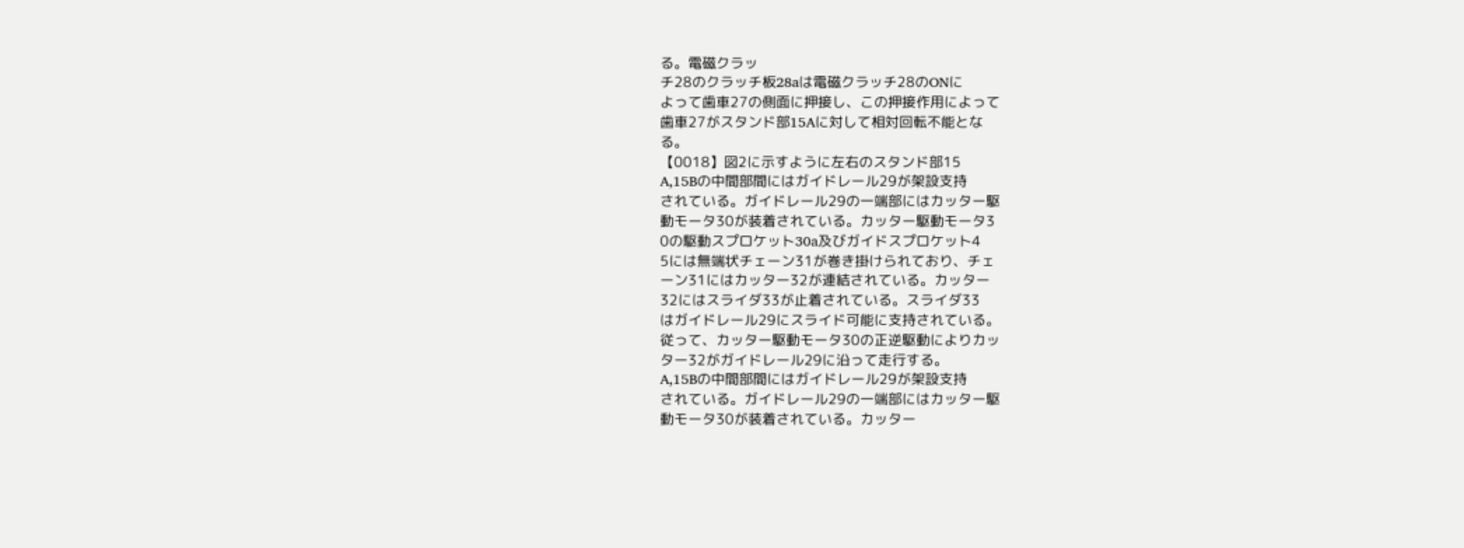る。電磁クラッ
チ28のクラッチ板28aは電磁クラッチ28のONに
よって歯車27の側面に押接し、この押接作用によって
歯車27がスタンド部15Aに対して相対回転不能とな
る。
【0018】図2に示すように左右のスタンド部15
A,15Bの中間部間にはガイドレール29が架設支持
されている。ガイドレール29の一端部にはカッター駆
動モータ30が装着されている。カッター駆動モータ3
0の駆動スプロケット30a及びガイドスプロケット4
5には無端状チェーン31が巻き掛けられており、チェ
ーン31にはカッター32が連結されている。カッター
32にはスライダ33が止着されている。スライダ33
はガイドレール29にスライド可能に支持されている。
従って、カッター駆動モータ30の正逆駆動によりカッ
ター32がガイドレール29に沿って走行する。
A,15Bの中間部間にはガイドレール29が架設支持
されている。ガイドレール29の一端部にはカッター駆
動モータ30が装着されている。カッター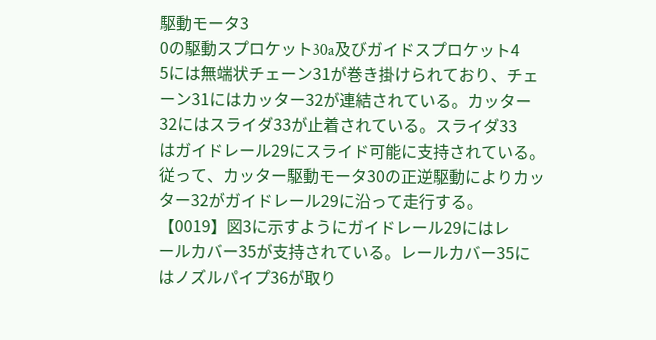駆動モータ3
0の駆動スプロケット30a及びガイドスプロケット4
5には無端状チェーン31が巻き掛けられており、チェ
ーン31にはカッター32が連結されている。カッター
32にはスライダ33が止着されている。スライダ33
はガイドレール29にスライド可能に支持されている。
従って、カッター駆動モータ30の正逆駆動によりカッ
ター32がガイドレール29に沿って走行する。
【0019】図3に示すようにガイドレール29にはレ
ールカバー35が支持されている。レールカバー35に
はノズルパイプ36が取り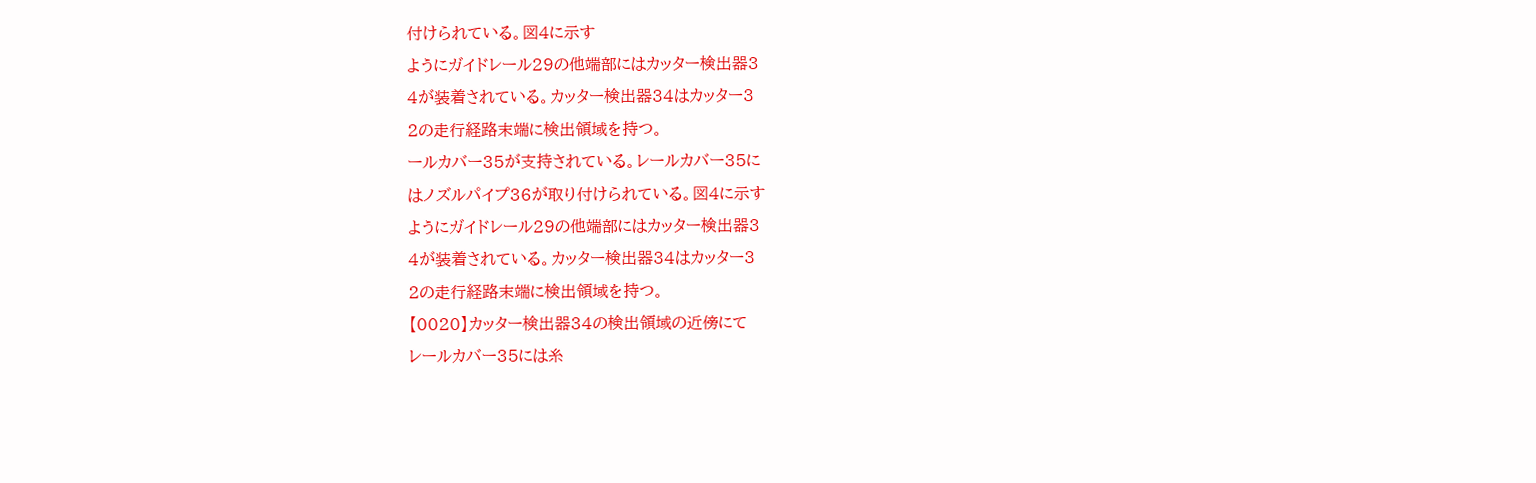付けられている。図4に示す
ようにガイドレール29の他端部にはカッター検出器3
4が装着されている。カッター検出器34はカッター3
2の走行経路末端に検出領域を持つ。
ールカバー35が支持されている。レールカバー35に
はノズルパイプ36が取り付けられている。図4に示す
ようにガイドレール29の他端部にはカッター検出器3
4が装着されている。カッター検出器34はカッター3
2の走行経路末端に検出領域を持つ。
【0020】カッター検出器34の検出領域の近傍にて
レールカバー35には糸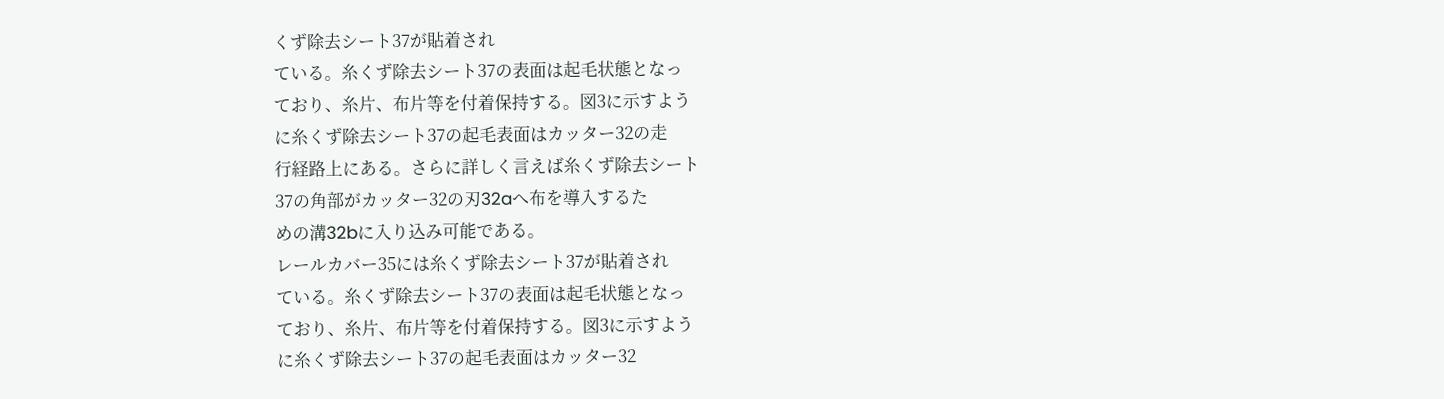くず除去シート37が貼着され
ている。糸くず除去シート37の表面は起毛状態となっ
ており、糸片、布片等を付着保持する。図3に示すよう
に糸くず除去シート37の起毛表面はカッター32の走
行経路上にある。さらに詳しく言えば糸くず除去シート
37の角部がカッター32の刃32aへ布を導入するた
めの溝32bに入り込み可能である。
レールカバー35には糸くず除去シート37が貼着され
ている。糸くず除去シート37の表面は起毛状態となっ
ており、糸片、布片等を付着保持する。図3に示すよう
に糸くず除去シート37の起毛表面はカッター32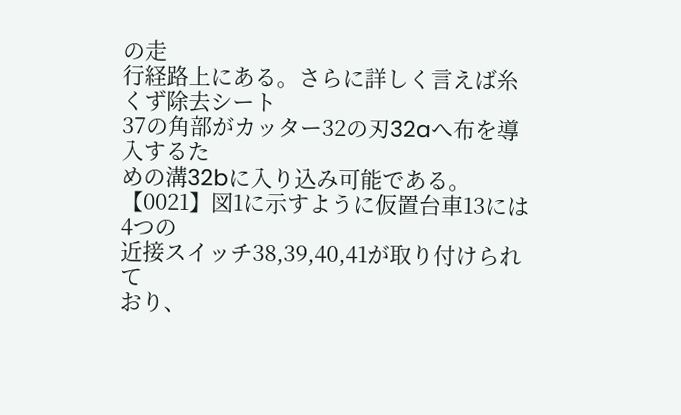の走
行経路上にある。さらに詳しく言えば糸くず除去シート
37の角部がカッター32の刃32aへ布を導入するた
めの溝32bに入り込み可能である。
【0021】図1に示すように仮置台車13には4つの
近接スイッチ38,39,40,41が取り付けられて
おり、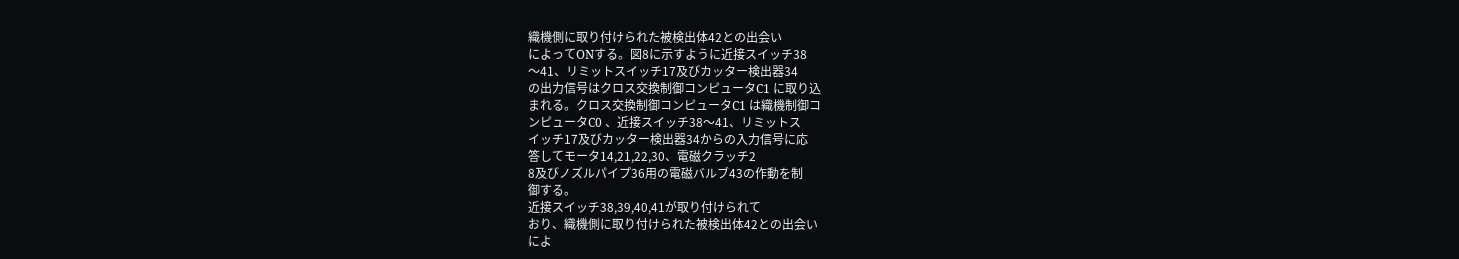織機側に取り付けられた被検出体42との出会い
によってONする。図8に示すように近接スイッチ38
〜41、リミットスイッチ17及びカッター検出器34
の出力信号はクロス交換制御コンピュータC1 に取り込
まれる。クロス交換制御コンピュータC1 は織機制御コ
ンピュータC0 、近接スイッチ38〜41、リミットス
イッチ17及びカッター検出器34からの入力信号に応
答してモータ14,21,22,30、電磁クラッチ2
8及びノズルパイプ36用の電磁バルブ43の作動を制
御する。
近接スイッチ38,39,40,41が取り付けられて
おり、織機側に取り付けられた被検出体42との出会い
によ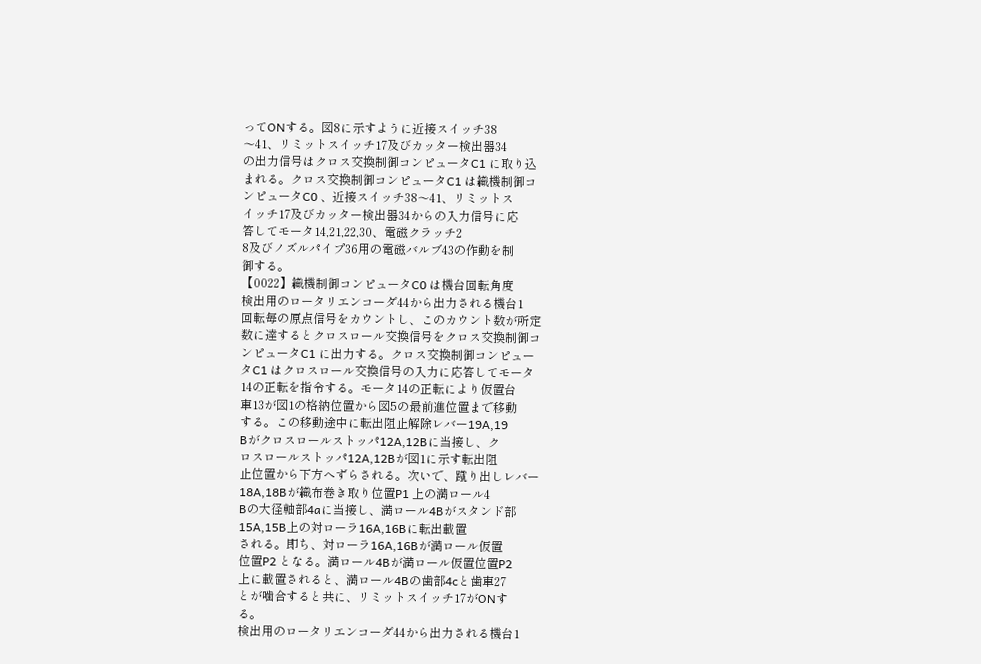ってONする。図8に示すように近接スイッチ38
〜41、リミットスイッチ17及びカッター検出器34
の出力信号はクロス交換制御コンピュータC1 に取り込
まれる。クロス交換制御コンピュータC1 は織機制御コ
ンピュータC0 、近接スイッチ38〜41、リミットス
イッチ17及びカッター検出器34からの入力信号に応
答してモータ14,21,22,30、電磁クラッチ2
8及びノズルパイプ36用の電磁バルブ43の作動を制
御する。
【0022】織機制御コンピュータC0 は機台回転角度
検出用のロータリエンコーダ44から出力される機台1
回転毎の原点信号をカウントし、このカウント数が所定
数に達するとクロスロール交換信号をクロス交換制御コ
ンピュータC1 に出力する。クロス交換制御コンピュー
タC1 はクロスロール交換信号の入力に応答してモータ
14の正転を指令する。モータ14の正転により仮置台
車13が図1の格納位置から図5の最前進位置まで移動
する。この移動途中に転出阻止解除レバー19A,19
Bがクロスロールストッパ12A,12Bに当接し、ク
ロスロールストッパ12A,12Bが図1に示す転出阻
止位置から下方へずらされる。次いで、蹴り出しレバー
18A,18Bが織布巻き取り位置P1 上の満ロール4
Bの大径軸部4aに当接し、満ロール4Bがスタンド部
15A,15B上の対ローラ16A,16Bに転出載置
される。即ち、対ローラ16A,16Bが満ロール仮置
位置P2 となる。満ロール4Bが満ロール仮置位置P2
上に載置されると、満ロール4Bの歯部4cと歯車27
とが噛合すると共に、リミットスイッチ17がONす
る。
検出用のロータリエンコーダ44から出力される機台1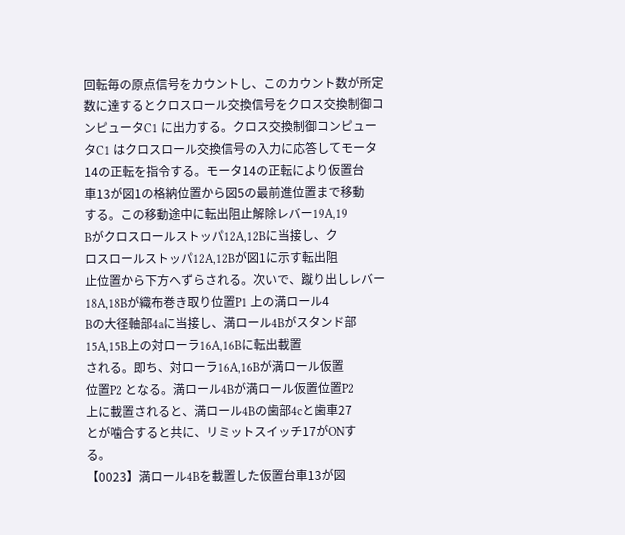回転毎の原点信号をカウントし、このカウント数が所定
数に達するとクロスロール交換信号をクロス交換制御コ
ンピュータC1 に出力する。クロス交換制御コンピュー
タC1 はクロスロール交換信号の入力に応答してモータ
14の正転を指令する。モータ14の正転により仮置台
車13が図1の格納位置から図5の最前進位置まで移動
する。この移動途中に転出阻止解除レバー19A,19
Bがクロスロールストッパ12A,12Bに当接し、ク
ロスロールストッパ12A,12Bが図1に示す転出阻
止位置から下方へずらされる。次いで、蹴り出しレバー
18A,18Bが織布巻き取り位置P1 上の満ロール4
Bの大径軸部4aに当接し、満ロール4Bがスタンド部
15A,15B上の対ローラ16A,16Bに転出載置
される。即ち、対ローラ16A,16Bが満ロール仮置
位置P2 となる。満ロール4Bが満ロール仮置位置P2
上に載置されると、満ロール4Bの歯部4cと歯車27
とが噛合すると共に、リミットスイッチ17がONす
る。
【0023】満ロール4Bを載置した仮置台車13が図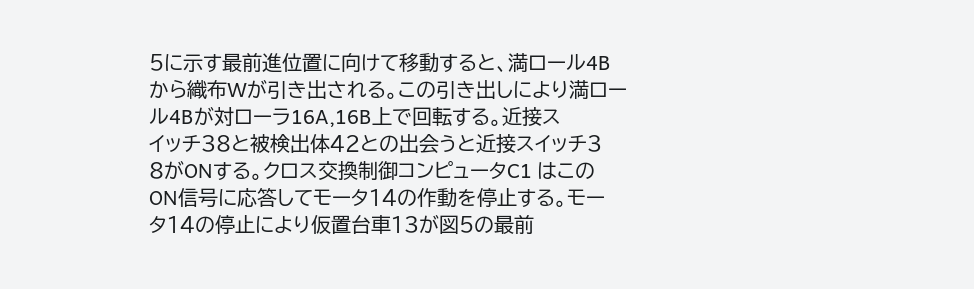5に示す最前進位置に向けて移動すると、満ロール4B
から織布Wが引き出される。この引き出しにより満ロー
ル4Bが対ローラ16A,16B上で回転する。近接ス
イッチ38と被検出体42との出会うと近接スイッチ3
8がONする。クロス交換制御コンピュータC1 はこの
ON信号に応答してモータ14の作動を停止する。モー
タ14の停止により仮置台車13が図5の最前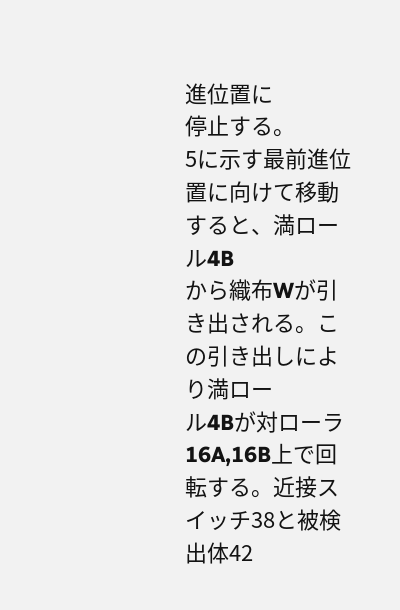進位置に
停止する。
5に示す最前進位置に向けて移動すると、満ロール4B
から織布Wが引き出される。この引き出しにより満ロー
ル4Bが対ローラ16A,16B上で回転する。近接ス
イッチ38と被検出体42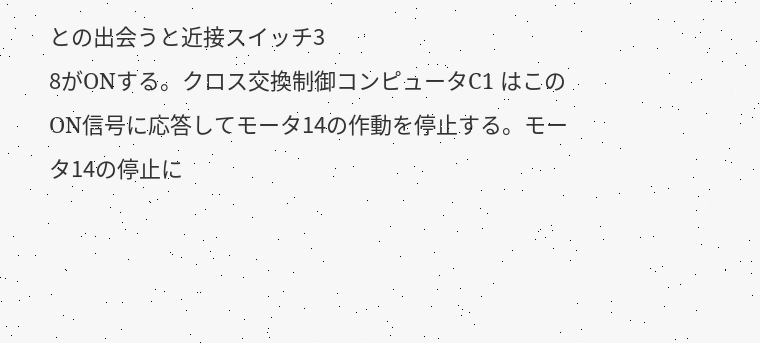との出会うと近接スイッチ3
8がONする。クロス交換制御コンピュータC1 はこの
ON信号に応答してモータ14の作動を停止する。モー
タ14の停止に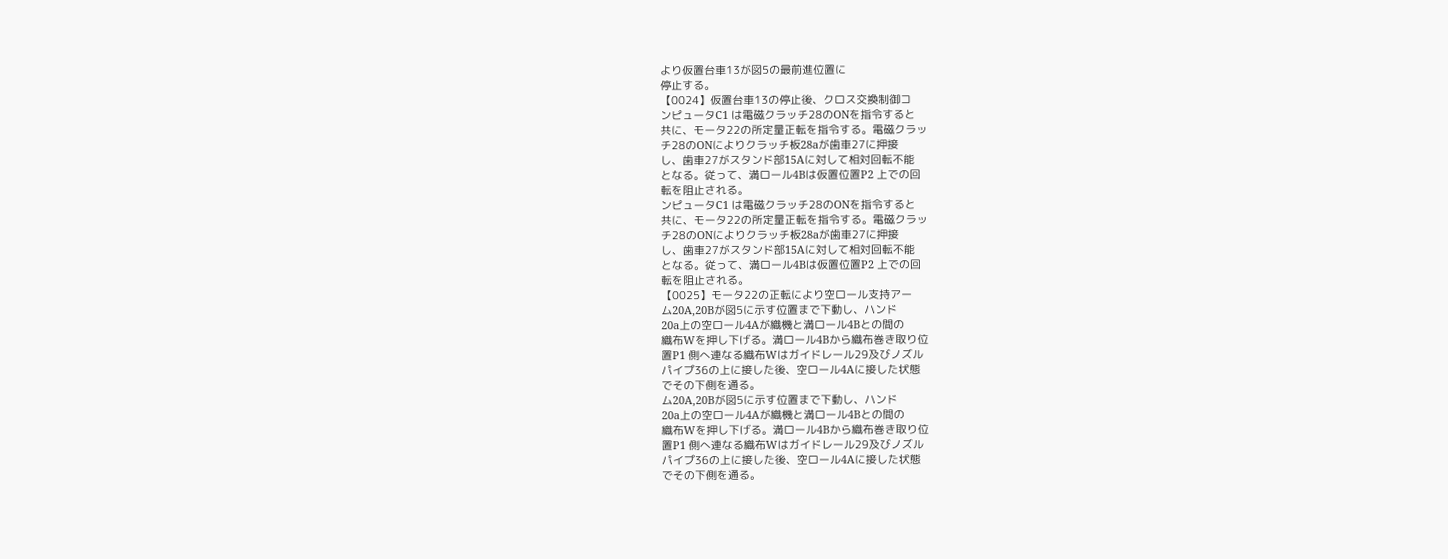より仮置台車13が図5の最前進位置に
停止する。
【0024】仮置台車13の停止後、クロス交換制御コ
ンピュータC1 は電磁クラッチ28のONを指令すると
共に、モータ22の所定量正転を指令する。電磁クラッ
チ28のONによりクラッチ板28aが歯車27に押接
し、歯車27がスタンド部15Aに対して相対回転不能
となる。従って、満ロール4Bは仮置位置P2 上での回
転を阻止される。
ンピュータC1 は電磁クラッチ28のONを指令すると
共に、モータ22の所定量正転を指令する。電磁クラッ
チ28のONによりクラッチ板28aが歯車27に押接
し、歯車27がスタンド部15Aに対して相対回転不能
となる。従って、満ロール4Bは仮置位置P2 上での回
転を阻止される。
【0025】モータ22の正転により空ロール支持アー
ム20A,20Bが図5に示す位置まで下動し、ハンド
20a上の空ロール4Aが織機と満ロール4Bとの間の
織布Wを押し下げる。満ロール4Bから織布巻き取り位
置P1 側へ連なる織布Wはガイドレール29及びノズル
パイプ36の上に接した後、空ロール4Aに接した状態
でその下側を通る。
ム20A,20Bが図5に示す位置まで下動し、ハンド
20a上の空ロール4Aが織機と満ロール4Bとの間の
織布Wを押し下げる。満ロール4Bから織布巻き取り位
置P1 側へ連なる織布Wはガイドレール29及びノズル
パイプ36の上に接した後、空ロール4Aに接した状態
でその下側を通る。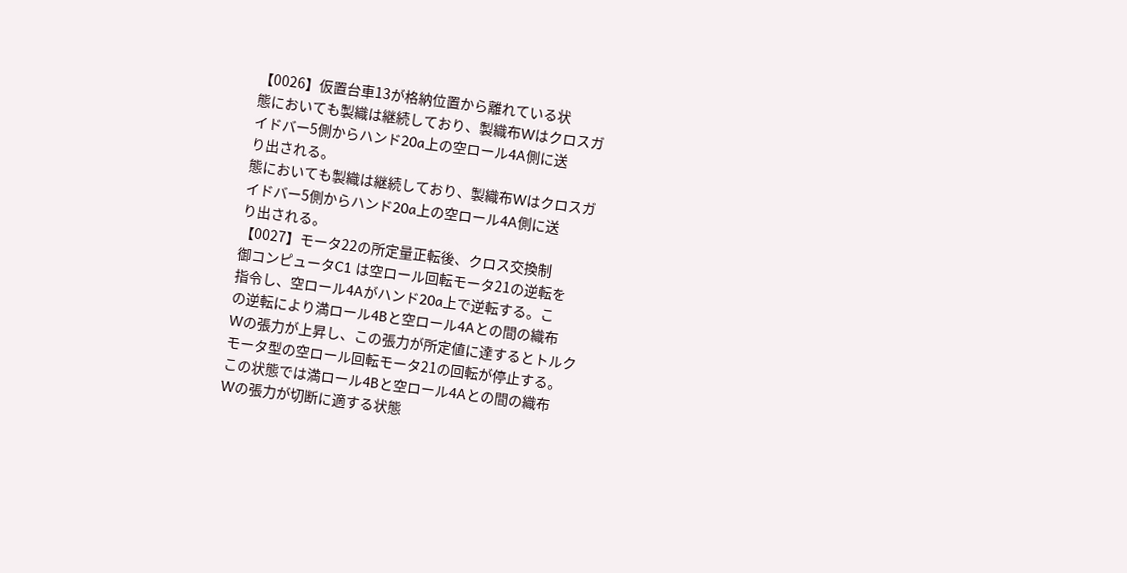【0026】仮置台車13が格納位置から離れている状
態においても製織は継続しており、製織布Wはクロスガ
イドバー5側からハンド20a上の空ロール4A側に送
り出される。
態においても製織は継続しており、製織布Wはクロスガ
イドバー5側からハンド20a上の空ロール4A側に送
り出される。
【0027】モータ22の所定量正転後、クロス交換制
御コンピュータC1 は空ロール回転モータ21の逆転を
指令し、空ロール4Aがハンド20a上で逆転する。こ
の逆転により満ロール4Bと空ロール4Aとの間の織布
Wの張力が上昇し、この張力が所定値に達するとトルク
モータ型の空ロール回転モータ21の回転が停止する。
この状態では満ロール4Bと空ロール4Aとの間の織布
Wの張力が切断に適する状態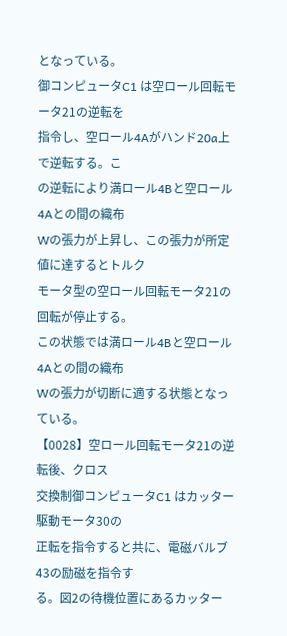となっている。
御コンピュータC1 は空ロール回転モータ21の逆転を
指令し、空ロール4Aがハンド20a上で逆転する。こ
の逆転により満ロール4Bと空ロール4Aとの間の織布
Wの張力が上昇し、この張力が所定値に達するとトルク
モータ型の空ロール回転モータ21の回転が停止する。
この状態では満ロール4Bと空ロール4Aとの間の織布
Wの張力が切断に適する状態となっている。
【0028】空ロール回転モータ21の逆転後、クロス
交換制御コンピュータC1 はカッター駆動モータ30の
正転を指令すると共に、電磁バルブ43の励磁を指令す
る。図2の待機位置にあるカッター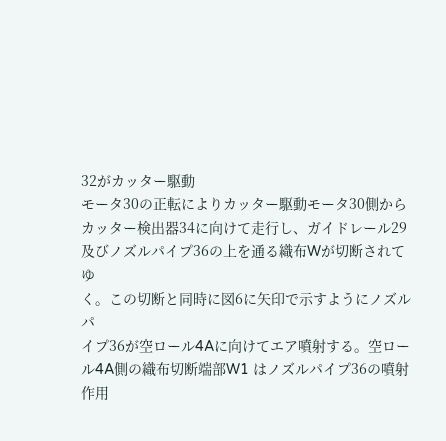32がカッター駆動
モータ30の正転によりカッター駆動モータ30側から
カッター検出器34に向けて走行し、ガイドレール29
及びノズルパイプ36の上を通る織布Wが切断されてゆ
く。この切断と同時に図6に矢印で示すようにノズルパ
イプ36が空ロール4Aに向けてエア噴射する。空ロー
ル4A側の織布切断端部W1 はノズルパイプ36の噴射
作用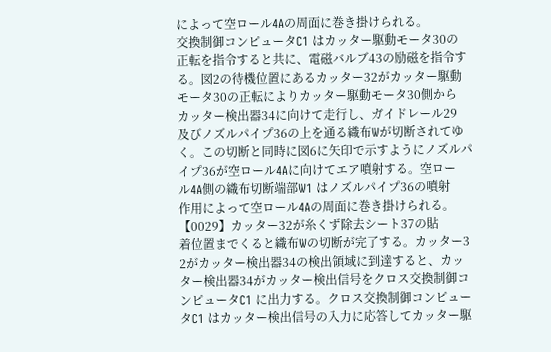によって空ロール4Aの周面に巻き掛けられる。
交換制御コンピュータC1 はカッター駆動モータ30の
正転を指令すると共に、電磁バルブ43の励磁を指令す
る。図2の待機位置にあるカッター32がカッター駆動
モータ30の正転によりカッター駆動モータ30側から
カッター検出器34に向けて走行し、ガイドレール29
及びノズルパイプ36の上を通る織布Wが切断されてゆ
く。この切断と同時に図6に矢印で示すようにノズルパ
イプ36が空ロール4Aに向けてエア噴射する。空ロー
ル4A側の織布切断端部W1 はノズルパイプ36の噴射
作用によって空ロール4Aの周面に巻き掛けられる。
【0029】カッター32が糸くず除去シート37の貼
着位置までくると織布Wの切断が完了する。カッター3
2がカッター検出器34の検出領域に到達すると、カッ
ター検出器34がカッター検出信号をクロス交換制御コ
ンピュータC1 に出力する。クロス交換制御コンピュー
タC1 はカッター検出信号の入力に応答してカッター駆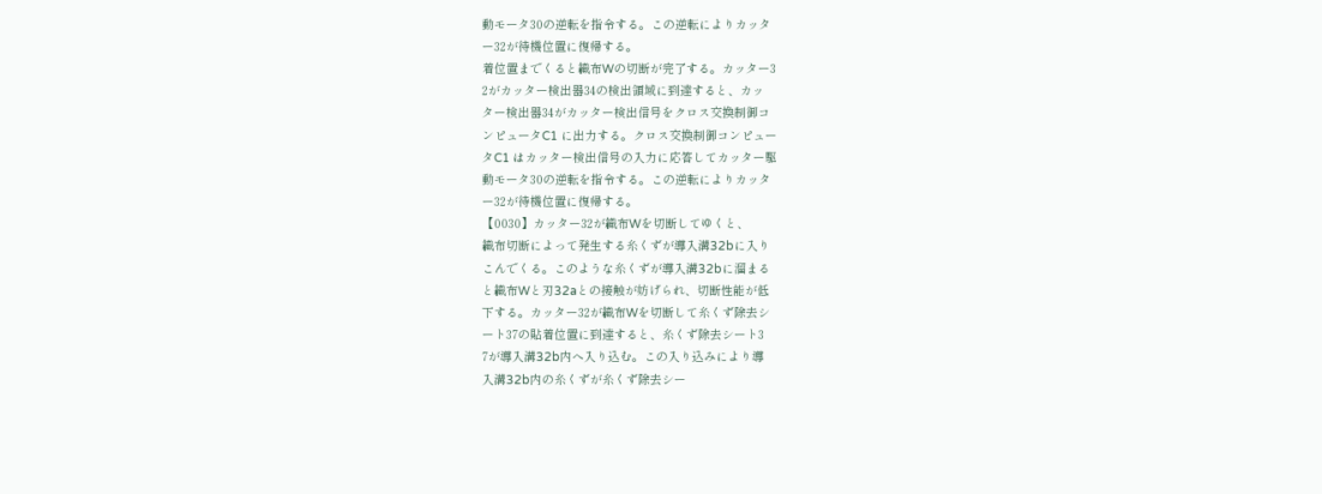動モータ30の逆転を指令する。この逆転によりカッタ
ー32が待機位置に復帰する。
着位置までくると織布Wの切断が完了する。カッター3
2がカッター検出器34の検出領域に到達すると、カッ
ター検出器34がカッター検出信号をクロス交換制御コ
ンピュータC1 に出力する。クロス交換制御コンピュー
タC1 はカッター検出信号の入力に応答してカッター駆
動モータ30の逆転を指令する。この逆転によりカッタ
ー32が待機位置に復帰する。
【0030】カッター32が織布Wを切断してゆくと、
織布切断によって発生する糸くずが導入溝32bに入り
こんでくる。このような糸くずが導入溝32bに溜まる
と織布Wと刃32aとの接触が妨げられ、切断性能が低
下する。カッター32が織布Wを切断して糸くず除去シ
ート37の貼着位置に到達すると、糸くず除去シート3
7が導入溝32b内へ入り込む。この入り込みにより導
入溝32b内の糸くずが糸くず除去シー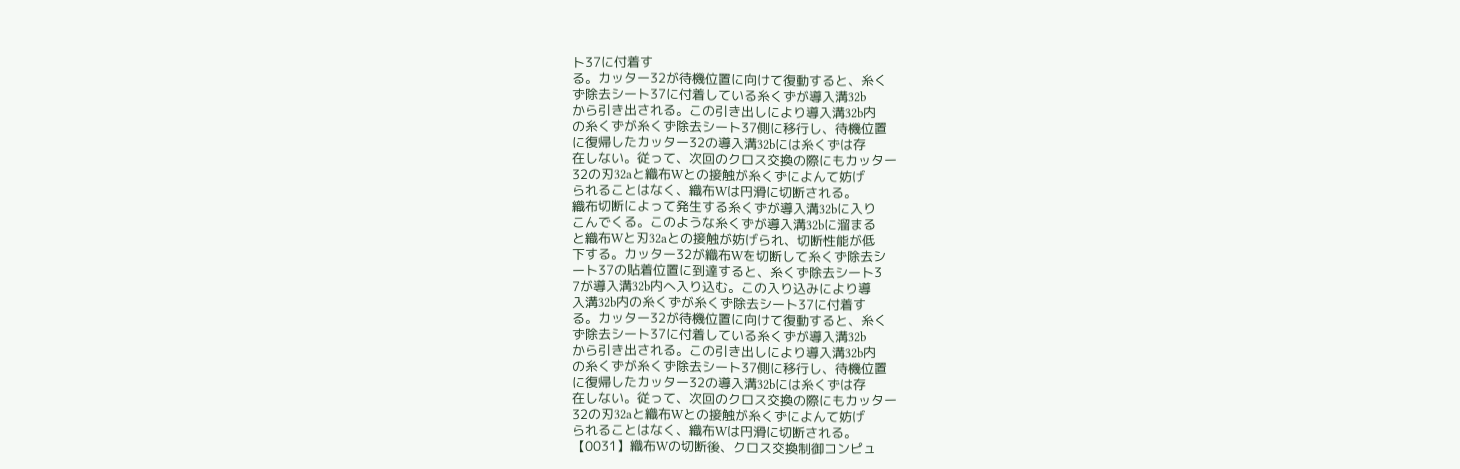ト37に付着す
る。カッター32が待機位置に向けて復動すると、糸く
ず除去シート37に付着している糸くずが導入溝32b
から引き出される。この引き出しにより導入溝32b内
の糸くずが糸くず除去シート37側に移行し、待機位置
に復帰したカッター32の導入溝32bには糸くずは存
在しない。従って、次回のクロス交換の際にもカッター
32の刃32aと織布Wとの接触が糸くずによんて妨げ
られることはなく、織布Wは円滑に切断される。
織布切断によって発生する糸くずが導入溝32bに入り
こんでくる。このような糸くずが導入溝32bに溜まる
と織布Wと刃32aとの接触が妨げられ、切断性能が低
下する。カッター32が織布Wを切断して糸くず除去シ
ート37の貼着位置に到達すると、糸くず除去シート3
7が導入溝32b内へ入り込む。この入り込みにより導
入溝32b内の糸くずが糸くず除去シート37に付着す
る。カッター32が待機位置に向けて復動すると、糸く
ず除去シート37に付着している糸くずが導入溝32b
から引き出される。この引き出しにより導入溝32b内
の糸くずが糸くず除去シート37側に移行し、待機位置
に復帰したカッター32の導入溝32bには糸くずは存
在しない。従って、次回のクロス交換の際にもカッター
32の刃32aと織布Wとの接触が糸くずによんて妨げ
られることはなく、織布Wは円滑に切断される。
【0031】織布Wの切断後、クロス交換制御コンピュ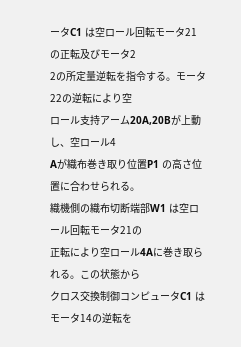ータC1 は空ロール回転モータ21の正転及びモータ2
2の所定量逆転を指令する。モータ22の逆転により空
ロール支持アーム20A,20Bが上動し、空ロール4
Aが織布巻き取り位置P1 の高さ位置に合わせられる。
織機側の織布切断端部W1 は空ロール回転モータ21の
正転により空ロール4Aに巻き取られる。この状態から
クロス交換制御コンピュータC1 はモータ14の逆転を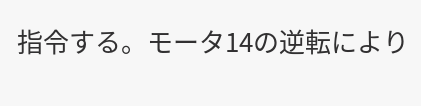指令する。モータ14の逆転により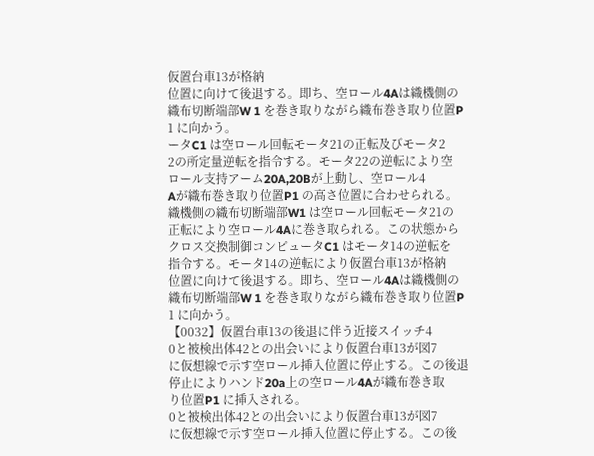仮置台車13が格納
位置に向けて後退する。即ち、空ロール4Aは織機側の
織布切断端部W 1 を巻き取りながら織布巻き取り位置P
1 に向かう。
ータC1 は空ロール回転モータ21の正転及びモータ2
2の所定量逆転を指令する。モータ22の逆転により空
ロール支持アーム20A,20Bが上動し、空ロール4
Aが織布巻き取り位置P1 の高さ位置に合わせられる。
織機側の織布切断端部W1 は空ロール回転モータ21の
正転により空ロール4Aに巻き取られる。この状態から
クロス交換制御コンピュータC1 はモータ14の逆転を
指令する。モータ14の逆転により仮置台車13が格納
位置に向けて後退する。即ち、空ロール4Aは織機側の
織布切断端部W 1 を巻き取りながら織布巻き取り位置P
1 に向かう。
【0032】仮置台車13の後退に伴う近接スイッチ4
0と被検出体42との出会いにより仮置台車13が図7
に仮想線で示す空ロール挿入位置に停止する。この後退
停止によりハンド20a上の空ロール4Aが織布巻き取
り位置P1 に挿入される。
0と被検出体42との出会いにより仮置台車13が図7
に仮想線で示す空ロール挿入位置に停止する。この後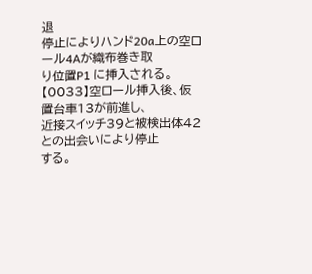退
停止によりハンド20a上の空ロール4Aが織布巻き取
り位置P1 に挿入される。
【0033】空ロール挿入後、仮置台車13が前進し、
近接スイッチ39と被検出体42との出会いにより停止
する。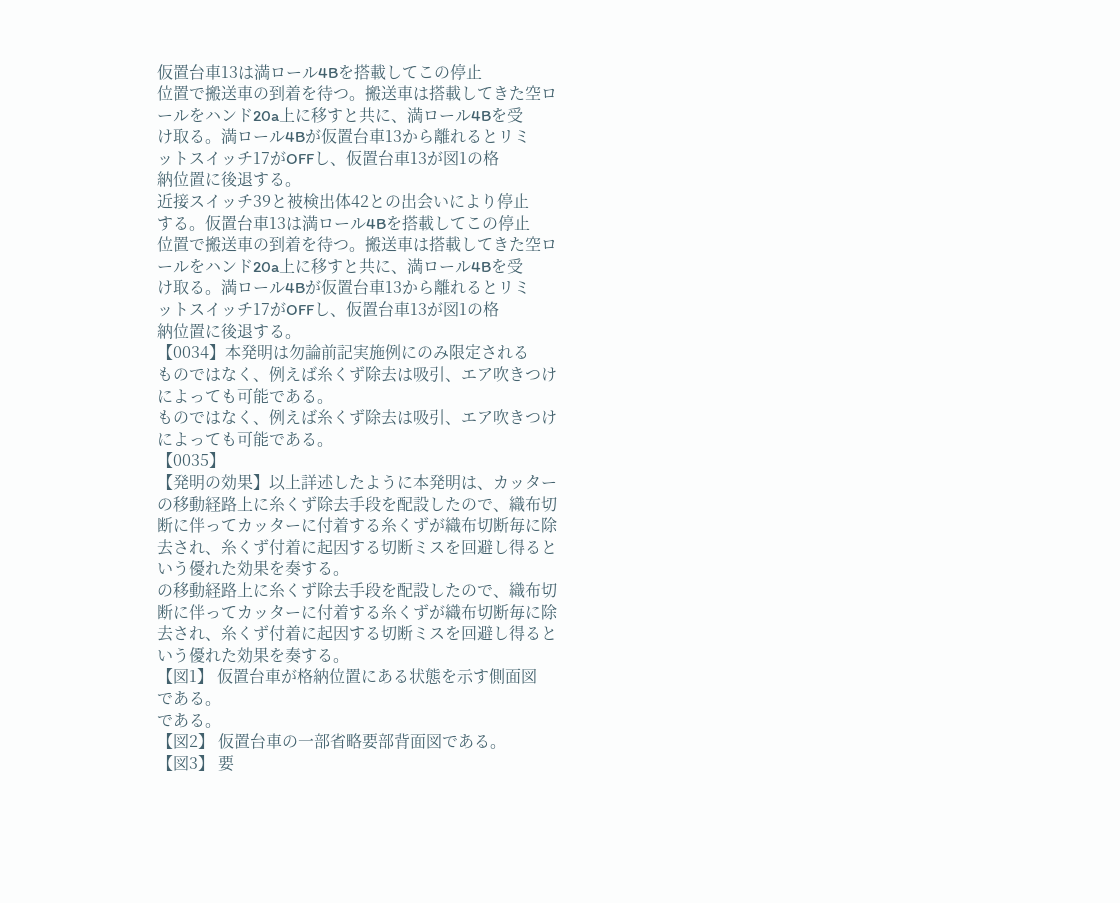仮置台車13は満ロール4Bを搭載してこの停止
位置で搬送車の到着を待つ。搬送車は搭載してきた空ロ
ールをハンド20a上に移すと共に、満ロール4Bを受
け取る。満ロール4Bが仮置台車13から離れるとリミ
ットスイッチ17がOFFし、仮置台車13が図1の格
納位置に後退する。
近接スイッチ39と被検出体42との出会いにより停止
する。仮置台車13は満ロール4Bを搭載してこの停止
位置で搬送車の到着を待つ。搬送車は搭載してきた空ロ
ールをハンド20a上に移すと共に、満ロール4Bを受
け取る。満ロール4Bが仮置台車13から離れるとリミ
ットスイッチ17がOFFし、仮置台車13が図1の格
納位置に後退する。
【0034】本発明は勿論前記実施例にのみ限定される
ものではなく、例えば糸くず除去は吸引、エア吹きつけ
によっても可能である。
ものではなく、例えば糸くず除去は吸引、エア吹きつけ
によっても可能である。
【0035】
【発明の効果】以上詳述したように本発明は、カッター
の移動経路上に糸くず除去手段を配設したので、織布切
断に伴ってカッターに付着する糸くずが織布切断毎に除
去され、糸くず付着に起因する切断ミスを回避し得ると
いう優れた効果を奏する。
の移動経路上に糸くず除去手段を配設したので、織布切
断に伴ってカッターに付着する糸くずが織布切断毎に除
去され、糸くず付着に起因する切断ミスを回避し得ると
いう優れた効果を奏する。
【図1】 仮置台車が格納位置にある状態を示す側面図
である。
である。
【図2】 仮置台車の一部省略要部背面図である。
【図3】 要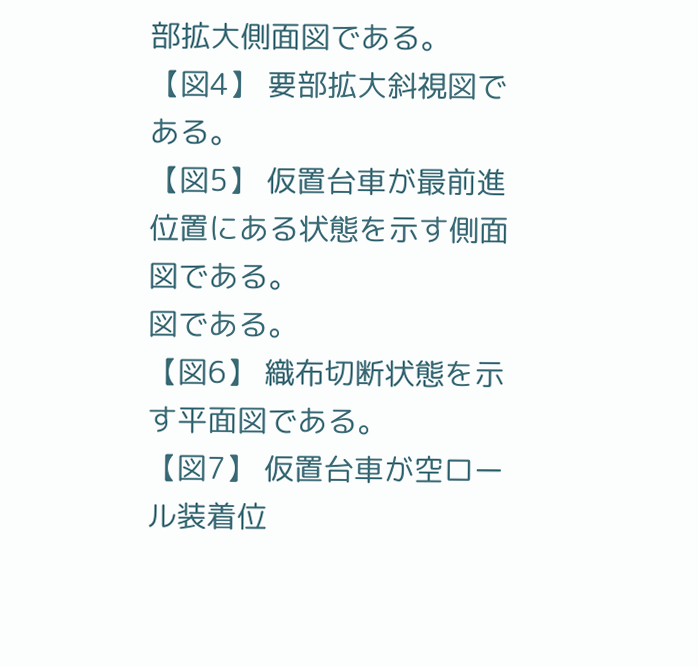部拡大側面図である。
【図4】 要部拡大斜視図である。
【図5】 仮置台車が最前進位置にある状態を示す側面
図である。
図である。
【図6】 織布切断状態を示す平面図である。
【図7】 仮置台車が空ロール装着位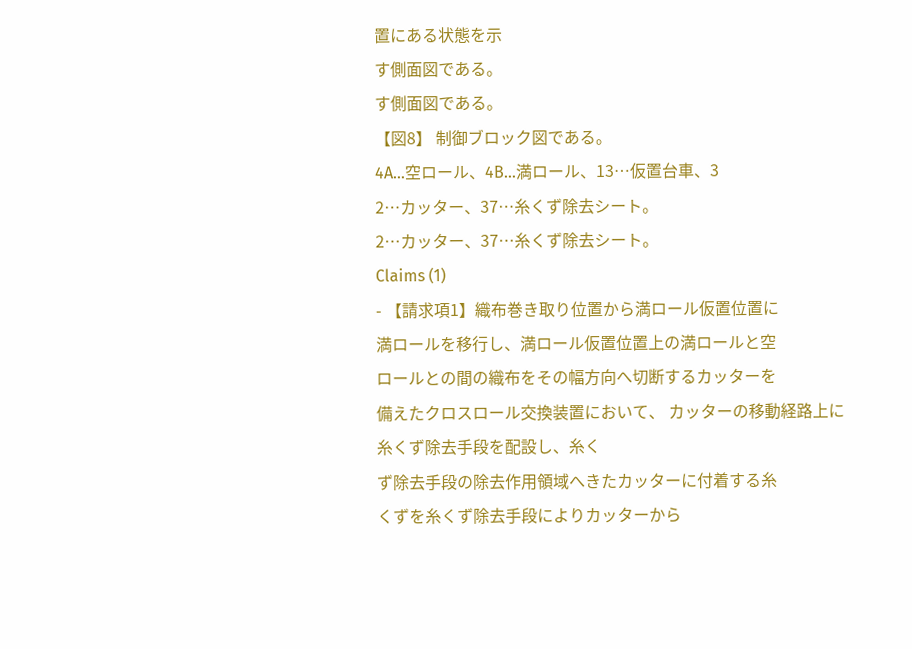置にある状態を示
す側面図である。
す側面図である。
【図8】 制御ブロック図である。
4A…空ロール、4B…満ロール、13…仮置台車、3
2…カッター、37…糸くず除去シート。
2…カッター、37…糸くず除去シート。
Claims (1)
- 【請求項1】織布巻き取り位置から満ロール仮置位置に
満ロールを移行し、満ロール仮置位置上の満ロールと空
ロールとの間の織布をその幅方向へ切断するカッターを
備えたクロスロール交換装置において、 カッターの移動経路上に糸くず除去手段を配設し、糸く
ず除去手段の除去作用領域へきたカッターに付着する糸
くずを糸くず除去手段によりカッターから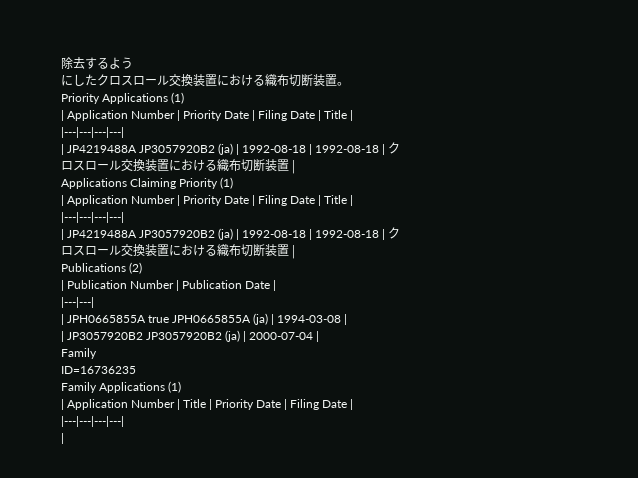除去するよう
にしたクロスロール交換装置における織布切断装置。
Priority Applications (1)
| Application Number | Priority Date | Filing Date | Title |
|---|---|---|---|
| JP4219488A JP3057920B2 (ja) | 1992-08-18 | 1992-08-18 | クロスロール交換装置における織布切断装置 |
Applications Claiming Priority (1)
| Application Number | Priority Date | Filing Date | Title |
|---|---|---|---|
| JP4219488A JP3057920B2 (ja) | 1992-08-18 | 1992-08-18 | クロスロール交換装置における織布切断装置 |
Publications (2)
| Publication Number | Publication Date |
|---|---|
| JPH0665855A true JPH0665855A (ja) | 1994-03-08 |
| JP3057920B2 JP3057920B2 (ja) | 2000-07-04 |
Family
ID=16736235
Family Applications (1)
| Application Number | Title | Priority Date | Filing Date |
|---|---|---|---|
|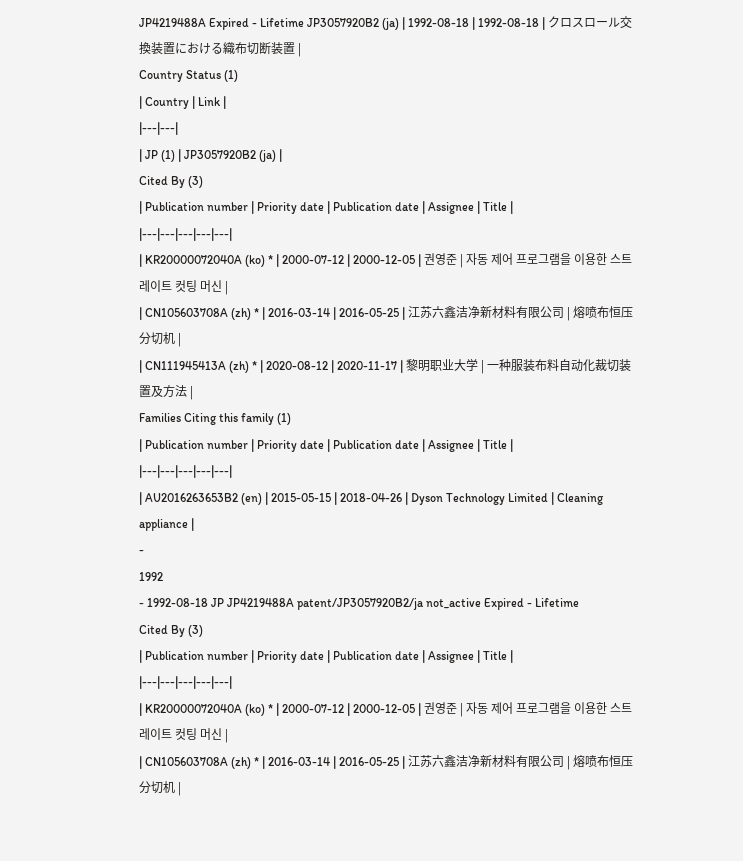JP4219488A Expired - Lifetime JP3057920B2 (ja) | 1992-08-18 | 1992-08-18 | クロスロール交換装置における織布切断装置 |
Country Status (1)
| Country | Link |
|---|---|
| JP (1) | JP3057920B2 (ja) |
Cited By (3)
| Publication number | Priority date | Publication date | Assignee | Title |
|---|---|---|---|---|
| KR20000072040A (ko) * | 2000-07-12 | 2000-12-05 | 권영준 | 자동 제어 프로그램을 이용한 스트레이트 컷팅 머신 |
| CN105603708A (zh) * | 2016-03-14 | 2016-05-25 | 江苏六鑫洁净新材料有限公司 | 熔喷布恒压分切机 |
| CN111945413A (zh) * | 2020-08-12 | 2020-11-17 | 黎明职业大学 | 一种服装布料自动化裁切装置及方法 |
Families Citing this family (1)
| Publication number | Priority date | Publication date | Assignee | Title |
|---|---|---|---|---|
| AU2016263653B2 (en) | 2015-05-15 | 2018-04-26 | Dyson Technology Limited | Cleaning appliance |
-
1992
- 1992-08-18 JP JP4219488A patent/JP3057920B2/ja not_active Expired - Lifetime
Cited By (3)
| Publication number | Priority date | Publication date | Assignee | Title |
|---|---|---|---|---|
| KR20000072040A (ko) * | 2000-07-12 | 2000-12-05 | 권영준 | 자동 제어 프로그램을 이용한 스트레이트 컷팅 머신 |
| CN105603708A (zh) * | 2016-03-14 | 2016-05-25 | 江苏六鑫洁净新材料有限公司 | 熔喷布恒压分切机 |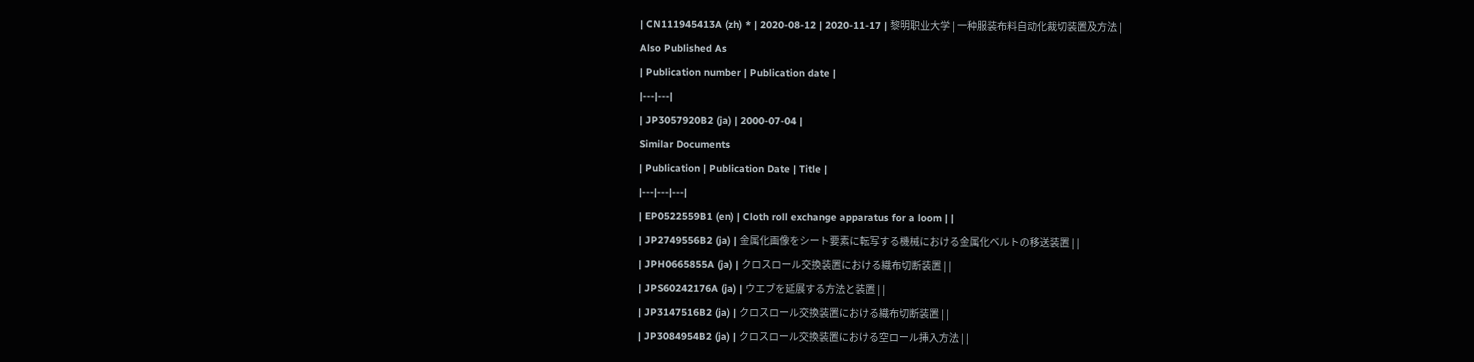| CN111945413A (zh) * | 2020-08-12 | 2020-11-17 | 黎明职业大学 | 一种服装布料自动化裁切装置及方法 |
Also Published As
| Publication number | Publication date |
|---|---|
| JP3057920B2 (ja) | 2000-07-04 |
Similar Documents
| Publication | Publication Date | Title |
|---|---|---|
| EP0522559B1 (en) | Cloth roll exchange apparatus for a loom | |
| JP2749556B2 (ja) | 金属化画像をシート要素に転写する機械における金属化ベルトの移送装置 | |
| JPH0665855A (ja) | クロスロール交換装置における織布切断装置 | |
| JPS60242176A (ja) | ウエブを延展する方法と装置 | |
| JP3147516B2 (ja) | クロスロール交換装置における織布切断装置 | |
| JP3084954B2 (ja) | クロスロール交換装置における空ロール挿入方法 | |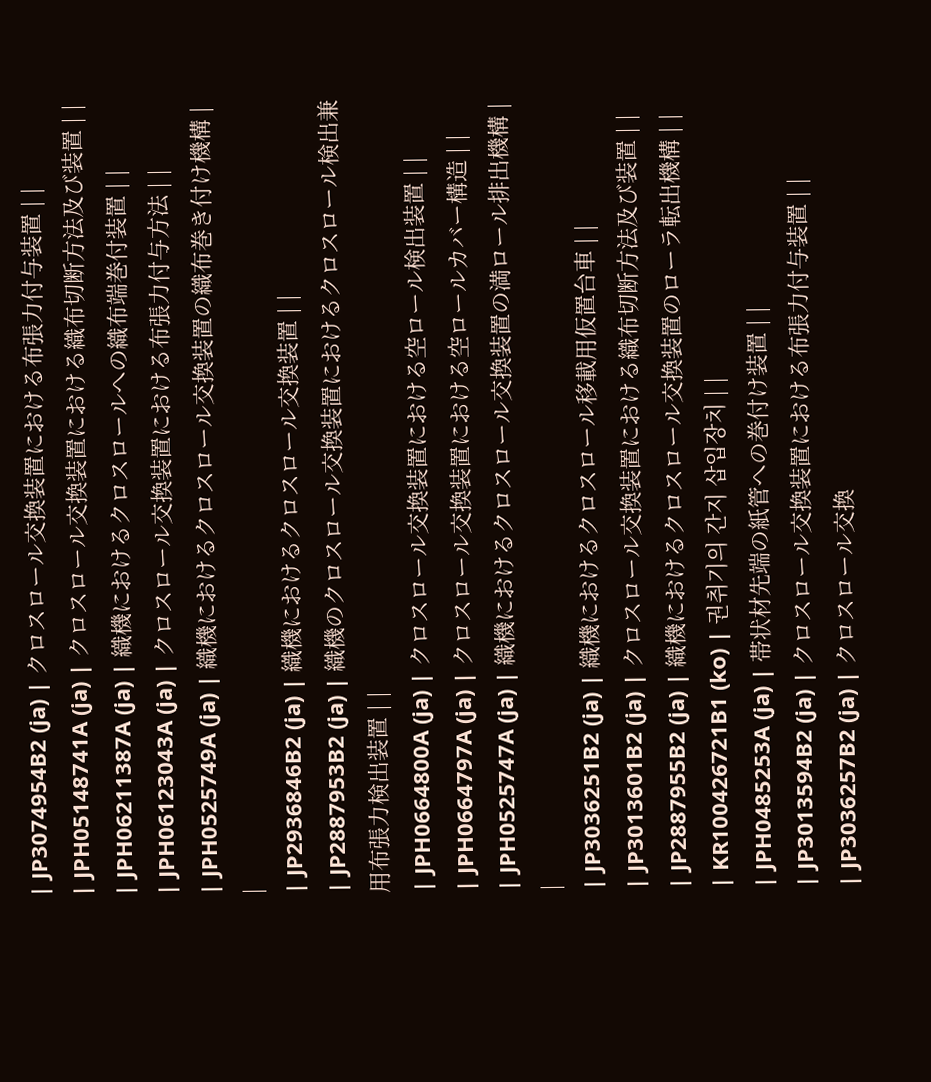| JP3074954B2 (ja) | クロスロール交換装置における布張力付与装置 | |
| JPH05148741A (ja) | クロスロール交換装置における織布切断方法及び装置 | |
| JPH06211387A (ja) | 織機におけるクロスロールへの織布端巻付装置 | |
| JPH06123043A (ja) | クロスロール交換装置における布張力付与方法 | |
| JPH0525749A (ja) | 織機におけるクロスロール交換装置の織布巻き付け機構 | |
| JP2936846B2 (ja) | 織機におけるクロスロール交換装置 | |
| JP2887953B2 (ja) | 織機のクロスロール交換装置におけるクロスロール検出兼用布張力検出装置 | |
| JPH0664800A (ja) | クロスロール交換装置における空ロール検出装置 | |
| JPH0664797A (ja) | クロスロール交換装置における空ロールカバー構造 | |
| JPH0525747A (ja) | 織機におけるクロスロール交換装置の満ロール排出機構 | |
| JP3036251B2 (ja) | 織機におけるクロスロール移載用仮置台車 | |
| JP3013601B2 (ja) | クロスロール交換装置における織布切断方法及び装置 | |
| JP2887955B2 (ja) | 織機におけるクロスロール交換装置のローラ転出機構 | |
| KR100426721B1 (ko) | 권취기의 간지 삽입장치 | |
| JPH0485253A (ja) | 帯状材先端の紙管への巻付け装置 | |
| JP3013594B2 (ja) | クロスロール交換装置における布張力付与装置 | |
| JP3036257B2 (ja) | クロスロール交換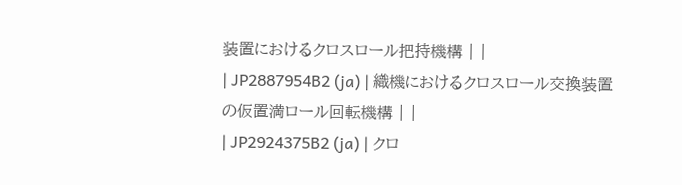装置におけるクロスロール把持機構 | |
| JP2887954B2 (ja) | 織機におけるクロスロール交換装置の仮置満ロール回転機構 | |
| JP2924375B2 (ja) | クロ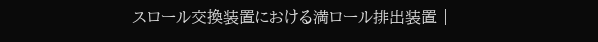スロール交換装置における満ロール排出装置 |